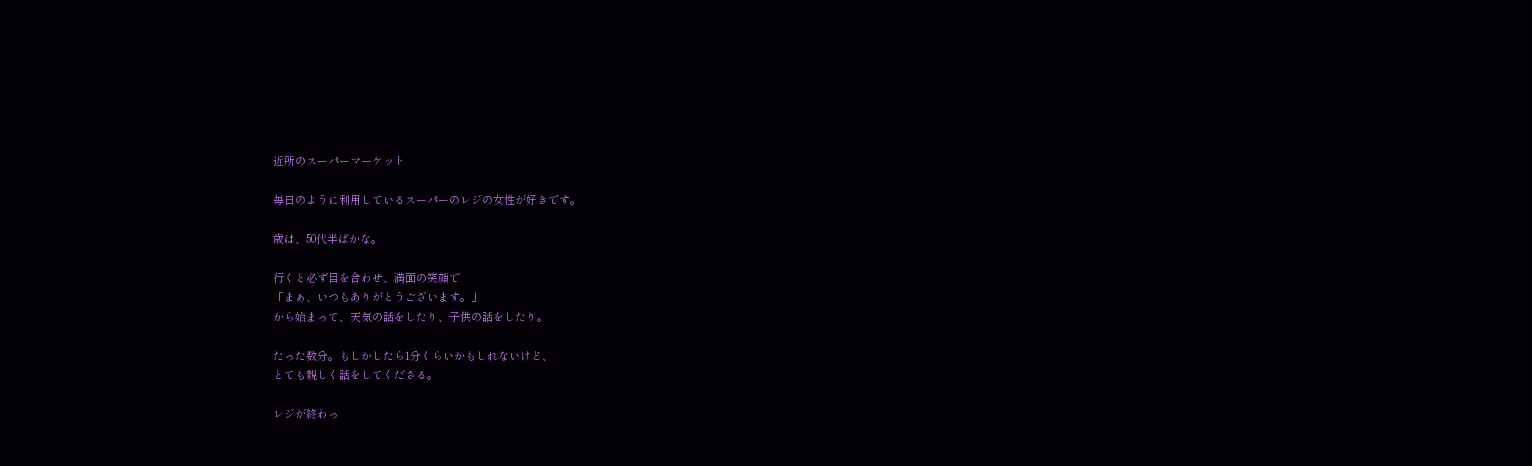近所のスーパーマーケット

毎日のように利用しているスーパーのレジの女性が好きです。

歳は、50代半ばかな。

行くと必ず目を合わせ、満面の笑顔で
「まぁ、いつもありがとうございます。」
から始まって、天気の話をしたり、子供の話をしたり。

たった数分。もしかしたら1分くらいかもしれないけど、
とても親しく話をしてくださる。

レジが終わっ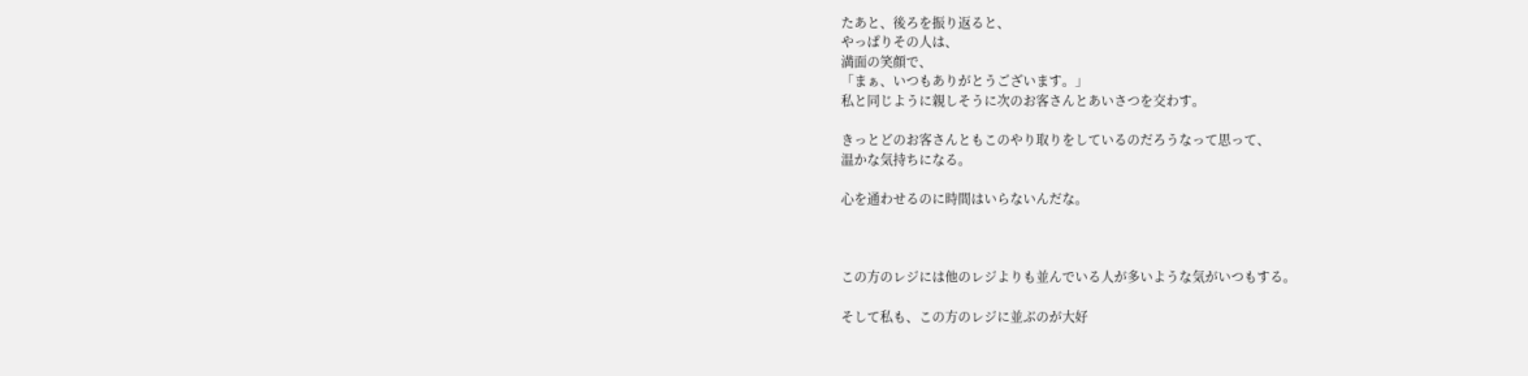たあと、後ろを振り返ると、
やっぱりその人は、
満面の笑顔で、
「まぁ、いつもありがとうございます。」
私と同じように親しそうに次のお客さんとあいさつを交わす。

きっとどのお客さんともこのやり取りをしているのだろうなって思って、
温かな気持ちになる。

心を通わせるのに時間はいらないんだな。



この方のレジには他のレジよりも並んでいる人が多いような気がいつもする。

そして私も、この方のレジに並ぶのが大好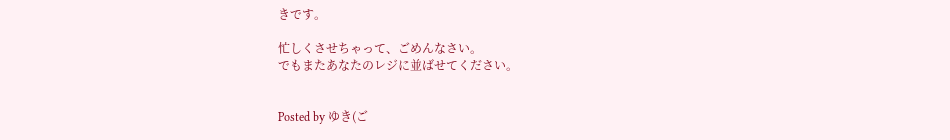きです。

忙しくさせちゃって、ごめんなさい。
でもまたあなたのレジに並ばせてください。


Posted by ゆき(ご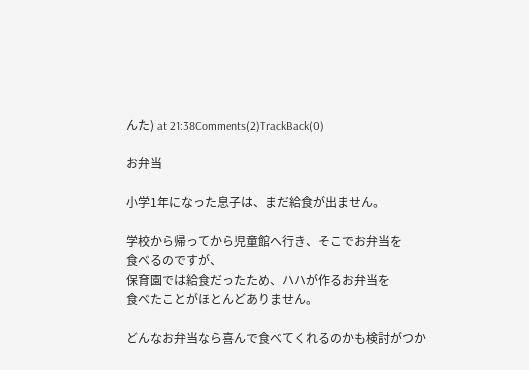んた) at 21:38Comments(2)TrackBack(0)

お弁当

小学1年になった息子は、まだ給食が出ません。

学校から帰ってから児童館へ行き、そこでお弁当を
食べるのですが、
保育園では給食だったため、ハハが作るお弁当を
食べたことがほとんどありません。

どんなお弁当なら喜んで食べてくれるのかも検討がつか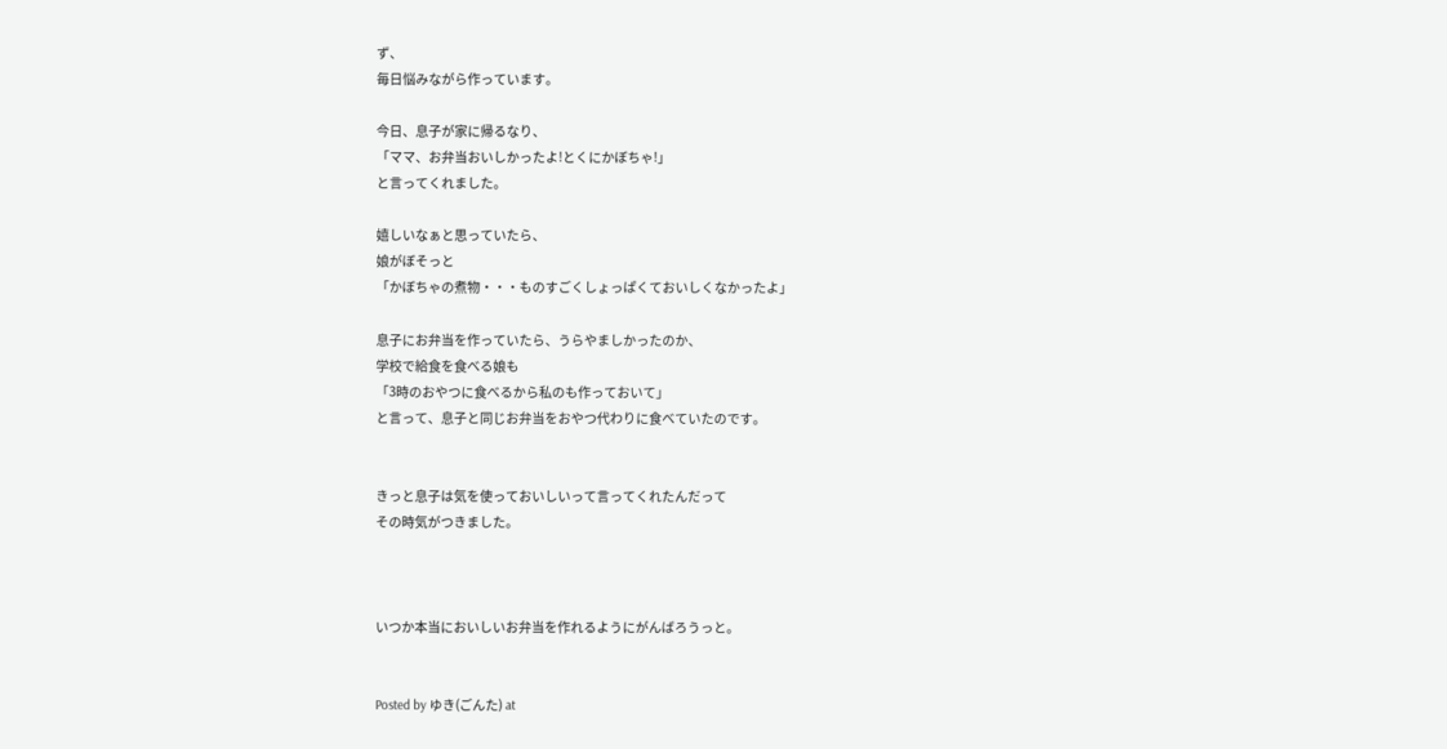ず、
毎日悩みながら作っています。

今日、息子が家に帰るなり、
「ママ、お弁当おいしかったよ!とくにかぼちゃ!」
と言ってくれました。

嬉しいなぁと思っていたら、
娘がぼそっと
「かぼちゃの煮物・・・ものすごくしょっぱくておいしくなかったよ」

息子にお弁当を作っていたら、うらやましかったのか、
学校で給食を食べる娘も
「3時のおやつに食べるから私のも作っておいて」
と言って、息子と同じお弁当をおやつ代わりに食べていたのです。


きっと息子は気を使っておいしいって言ってくれたんだって
その時気がつきました。



いつか本当においしいお弁当を作れるようにがんばろうっと。


Posted by ゆき(ごんた) at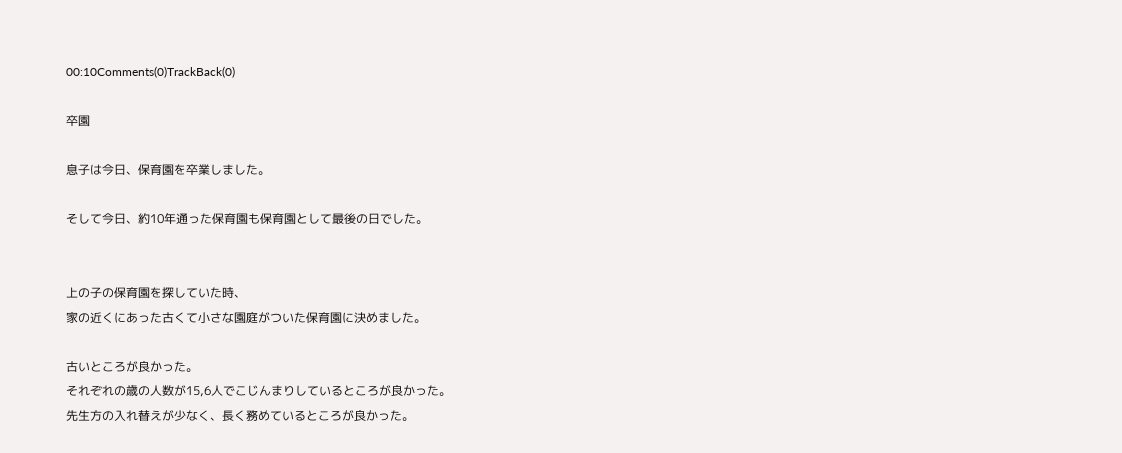00:10Comments(0)TrackBack(0)

卒園

息子は今日、保育園を卒業しました。

そして今日、約10年通った保育園も保育園として最後の日でした。


上の子の保育園を探していた時、
家の近くにあった古くて小さな園庭がついた保育園に決めました。

古いところが良かった。
それぞれの歳の人数が15,6人でこじんまりしているところが良かった。
先生方の入れ替えが少なく、長く務めているところが良かった。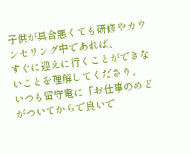子供が具合悪くても研修やカウンセリング中であれば、
すぐに迎えに行くことができないことを理解してくださり、
いつも留守電に「お仕事のめどがついてからで良いで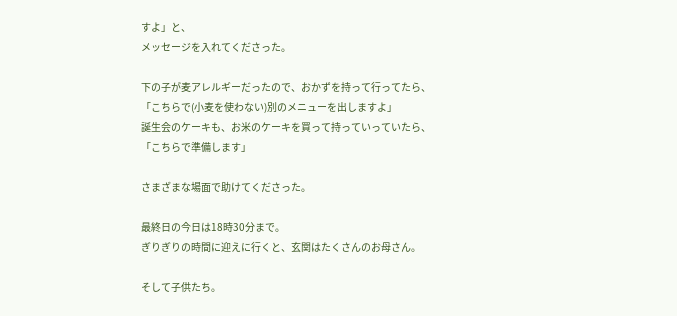すよ」と、
メッセージを入れてくださった。

下の子が麦アレルギーだったので、おかずを持って行ってたら、
「こちらで(小麦を使わない)別のメニューを出しますよ」
誕生会のケーキも、お米のケーキを買って持っていっていたら、
「こちらで準備します」

さまざまな場面で助けてくださった。

最終日の今日は18時30分まで。
ぎりぎりの時間に迎えに行くと、玄関はたくさんのお母さん。

そして子供たち。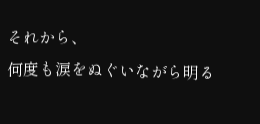それから、
何度も涙をぬぐいながら明る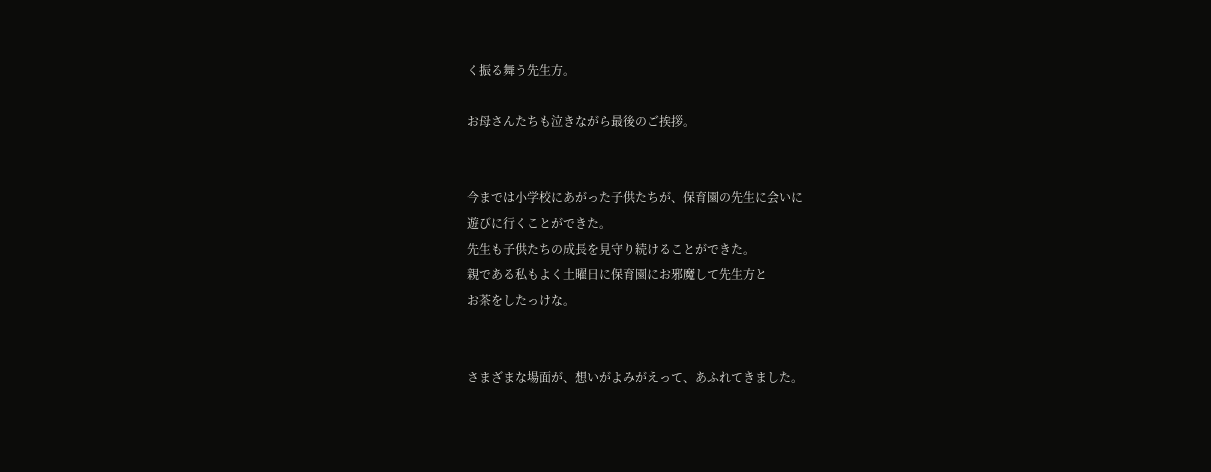く振る舞う先生方。

お母さんたちも泣きながら最後のご挨拶。


今までは小学校にあがった子供たちが、保育園の先生に会いに
遊びに行くことができた。
先生も子供たちの成長を見守り続けることができた。
親である私もよく土曜日に保育園にお邪魔して先生方と
お茶をしたっけな。


さまざまな場面が、想いがよみがえって、あふれてきました。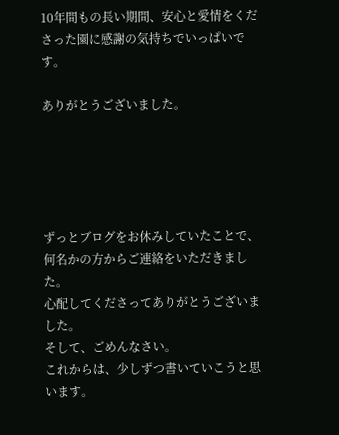10年間もの長い期間、安心と愛情をくださった園に感謝の気持ちでいっぱいです。

ありがとうございました。





ずっとブログをお休みしていたことで、何名かの方からご連絡をいただきました。
心配してくださってありがとうございました。
そして、ごめんなさい。
これからは、少しずつ書いていこうと思います。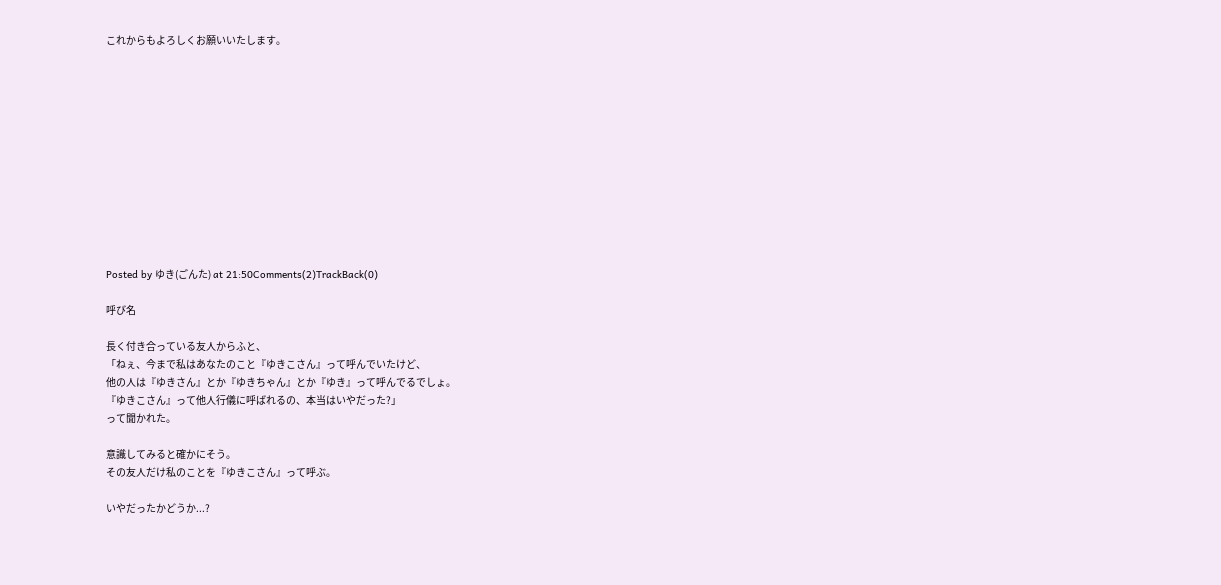これからもよろしくお願いいたします。












Posted by ゆき(ごんた) at 21:50Comments(2)TrackBack(0)

呼び名

長く付き合っている友人からふと、
「ねぇ、今まで私はあなたのこと『ゆきこさん』って呼んでいたけど、
他の人は『ゆきさん』とか『ゆきちゃん』とか『ゆき』って呼んでるでしょ。
『ゆきこさん』って他人行儀に呼ばれるの、本当はいやだった?」
って聞かれた。

意識してみると確かにそう。
その友人だけ私のことを『ゆきこさん』って呼ぶ。

いやだったかどうか...?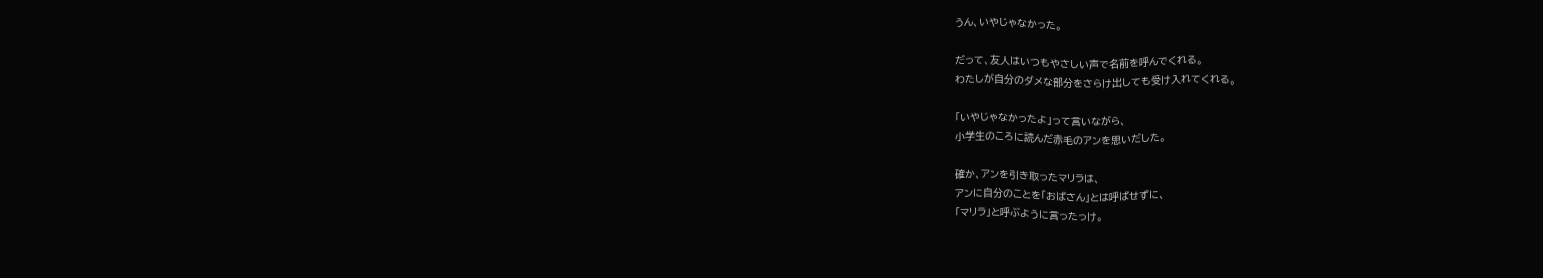うん、いやじゃなかった。

だって、友人はいつもやさしい声で名前を呼んでくれる。
わたしが自分のダメな部分をさらけ出しても受け入れてくれる。

「いやじゃなかったよ」って言いながら、
小学生のころに読んだ赤毛のアンを思いだした。

確か、アンを引き取ったマリラは、
アンに自分のことを「おばさん」とは呼ばせずに、
「マリラ」と呼ぶように言ったっけ。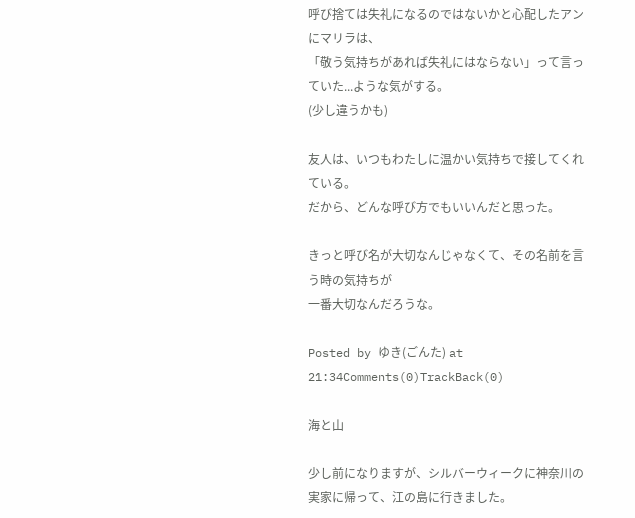呼び捨ては失礼になるのではないかと心配したアンにマリラは、
「敬う気持ちがあれば失礼にはならない」って言っていた...ような気がする。
(少し違うかも)

友人は、いつもわたしに温かい気持ちで接してくれている。
だから、どんな呼び方でもいいんだと思った。

きっと呼び名が大切なんじゃなくて、その名前を言う時の気持ちが
一番大切なんだろうな。

Posted by ゆき(ごんた) at 21:34Comments(0)TrackBack(0)

海と山

少し前になりますが、シルバーウィークに神奈川の実家に帰って、江の島に行きました。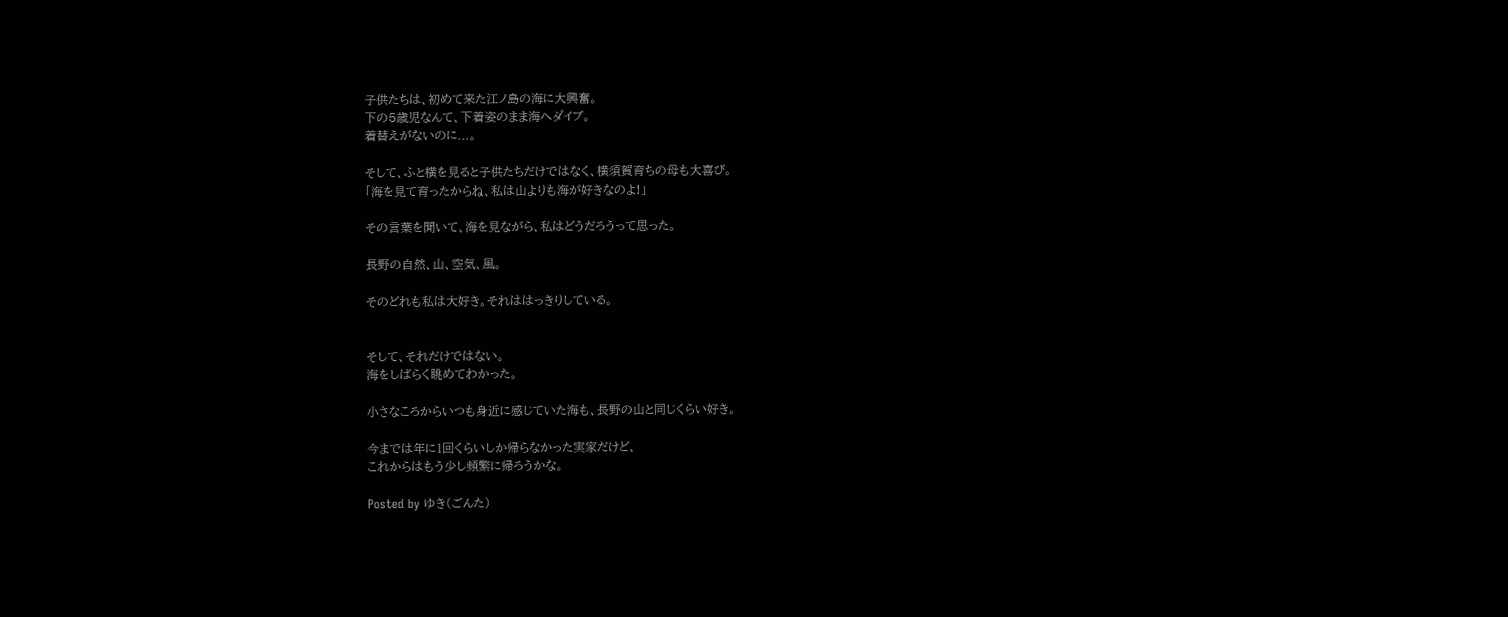子供たちは、初めて来た江ノ島の海に大興奮。
下の5歳児なんて、下着姿のまま海へダイブ。
着替えがないのに...。

そして、ふと横を見ると子供たちだけではなく、横須賀育ちの母も大喜び。
「海を見て育ったからね、私は山よりも海が好きなのよ!」

その言葉を聞いて、海を見ながら、私はどうだろうって思った。

長野の自然、山、空気、風。

そのどれも私は大好き。それははっきりしている。


そして、それだけではない。
海をしばらく眺めてわかった。

小さなころからいつも身近に感じていた海も、長野の山と同じくらい好き。

今までは年に1回くらいしか帰らなかった実家だけど、
これからはもう少し頻繁に帰ろうかな。

Posted by ゆき(ごんた)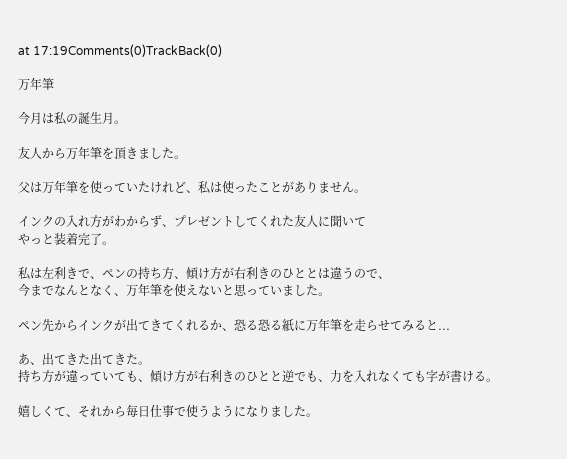at 17:19Comments(0)TrackBack(0)

万年筆

今月は私の誕生月。

友人から万年筆を頂きました。

父は万年筆を使っていたけれど、私は使ったことがありません。

インクの入れ方がわからず、プレゼントしてくれた友人に聞いて
やっと装着完了。

私は左利きで、ペンの持ち方、傾け方が右利きのひととは違うので、
今までなんとなく、万年筆を使えないと思っていました。

ペン先からインクが出てきてくれるか、恐る恐る紙に万年筆を走らせてみると...

あ、出てきた出てきた。
持ち方が違っていても、傾け方が右利きのひとと逆でも、力を入れなくても字が書ける。

嬉しくて、それから毎日仕事で使うようになりました。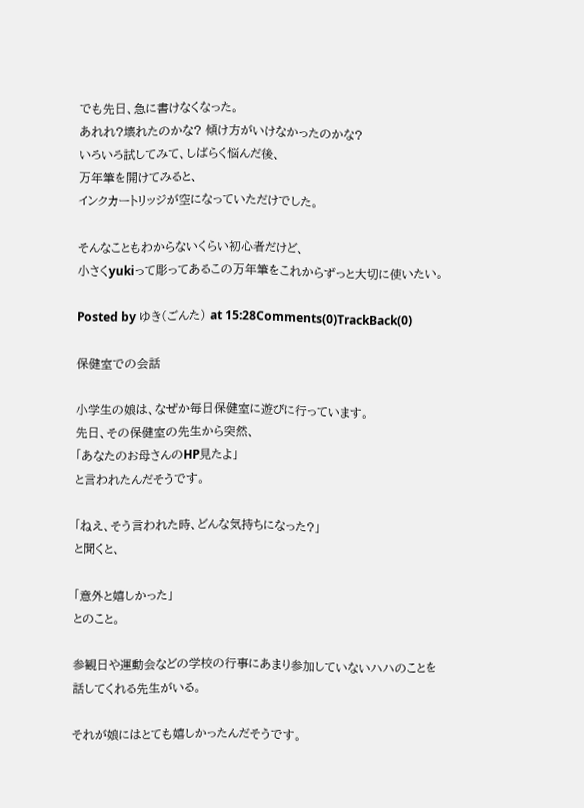でも先日、急に書けなくなった。
あれれ?壊れたのかな? 傾け方がいけなかったのかな?
いろいろ試してみて、しばらく悩んだ後、
万年筆を開けてみると、
インクカートリッジが空になっていただけでした。

そんなこともわからないくらい初心者だけど、
小さくyukiって彫ってあるこの万年筆をこれからずっと大切に使いたい。

Posted by ゆき(ごんた) at 15:28Comments(0)TrackBack(0)

保健室での会話

小学生の娘は、なぜか毎日保健室に遊びに行っています。
先日、その保健室の先生から突然、
「あなたのお母さんのHP見たよ」
と言われたんだそうです。

「ねえ、そう言われた時、どんな気持ちになった?」
と聞くと、

「意外と嬉しかった」
とのこと。

参観日や運動会などの学校の行事にあまり参加していないハハのことを
話してくれる先生がいる。

それが娘にはとても嬉しかったんだそうです。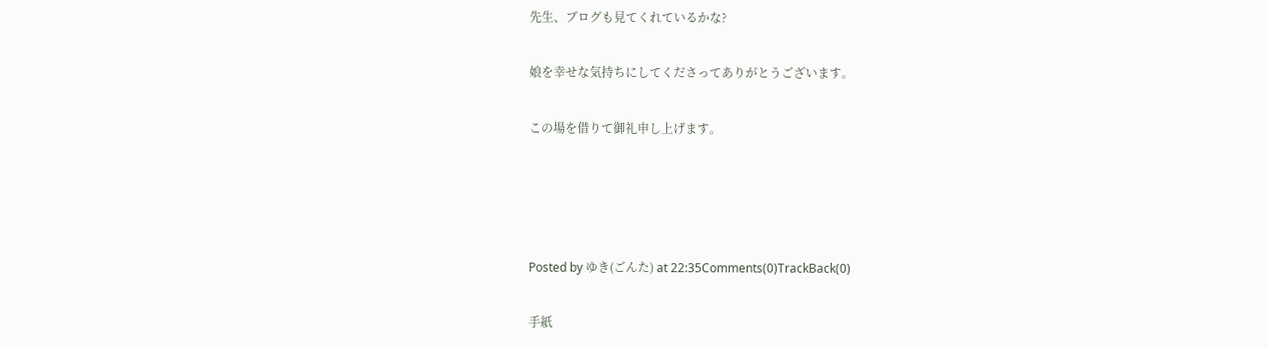先生、ブログも見てくれているかな?

娘を幸せな気持ちにしてくださってありがとうございます。

この場を借りて御礼申し上げます。




Posted by ゆき(ごんた) at 22:35Comments(0)TrackBack(0)

手紙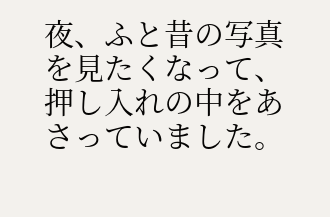夜、ふと昔の写真を見たくなって、押し入れの中をあさっていました。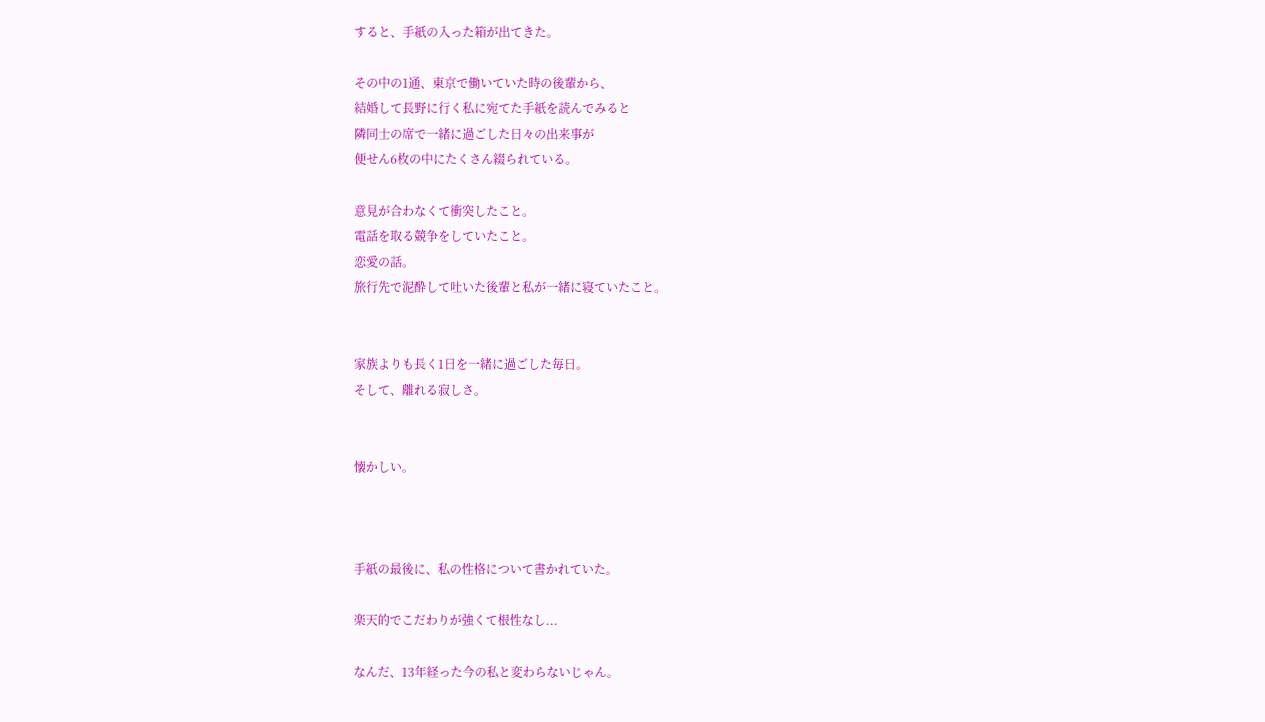すると、手紙の入った箱が出てきた。

その中の1通、東京で働いていた時の後輩から、
結婚して長野に行く私に宛てた手紙を読んでみると
隣同士の席で一緒に過ごした日々の出来事が
便せん6枚の中にたくさん綴られている。

意見が合わなくて衝突したこと。
電話を取る競争をしていたこと。
恋愛の話。
旅行先で泥酔して吐いた後輩と私が一緒に寝ていたこと。


家族よりも長く1日を一緒に過ごした毎日。
そして、離れる寂しさ。


懐かしい。



手紙の最後に、私の性格について書かれていた。

楽天的でこだわりが強くて根性なし...

なんだ、13年経った今の私と変わらないじゃん。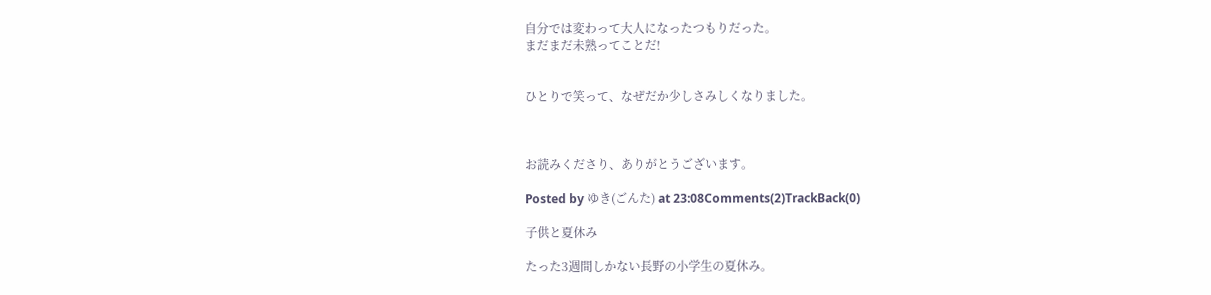自分では変わって大人になったつもりだった。
まだまだ未熟ってことだ!


ひとりで笑って、なぜだか少しさみしくなりました。



お読みくださり、ありがとうございます。

Posted by ゆき(ごんた) at 23:08Comments(2)TrackBack(0)

子供と夏休み

たった3週間しかない長野の小学生の夏休み。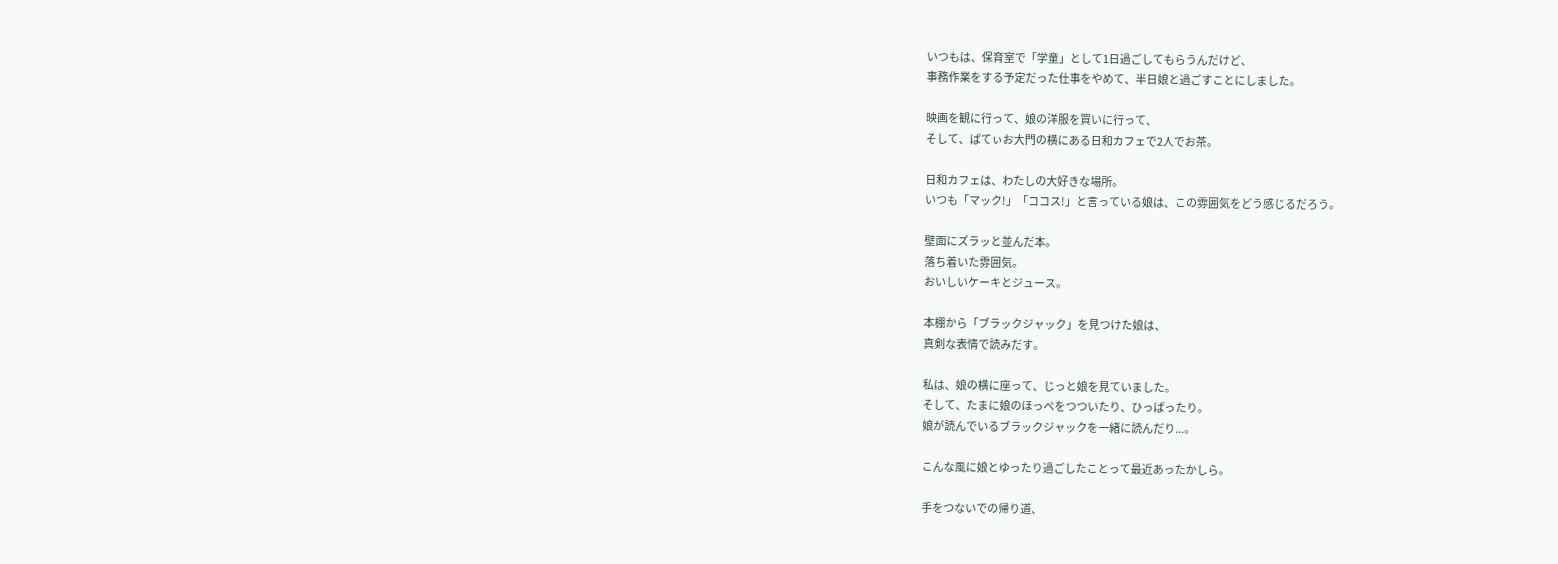いつもは、保育室で「学童」として1日過ごしてもらうんだけど、
事務作業をする予定だった仕事をやめて、半日娘と過ごすことにしました。

映画を観に行って、娘の洋服を買いに行って、
そして、ぱてぃお大門の横にある日和カフェで2人でお茶。

日和カフェは、わたしの大好きな場所。
いつも「マック!」「ココス!」と言っている娘は、この雰囲気をどう感じるだろう。

壁面にズラッと並んだ本。
落ち着いた雰囲気。
おいしいケーキとジュース。

本棚から「ブラックジャック」を見つけた娘は、
真剣な表情で読みだす。

私は、娘の横に座って、じっと娘を見ていました。
そして、たまに娘のほっぺをつついたり、ひっぱったり。
娘が読んでいるブラックジャックを一緒に読んだり...。

こんな風に娘とゆったり過ごしたことって最近あったかしら。

手をつないでの帰り道、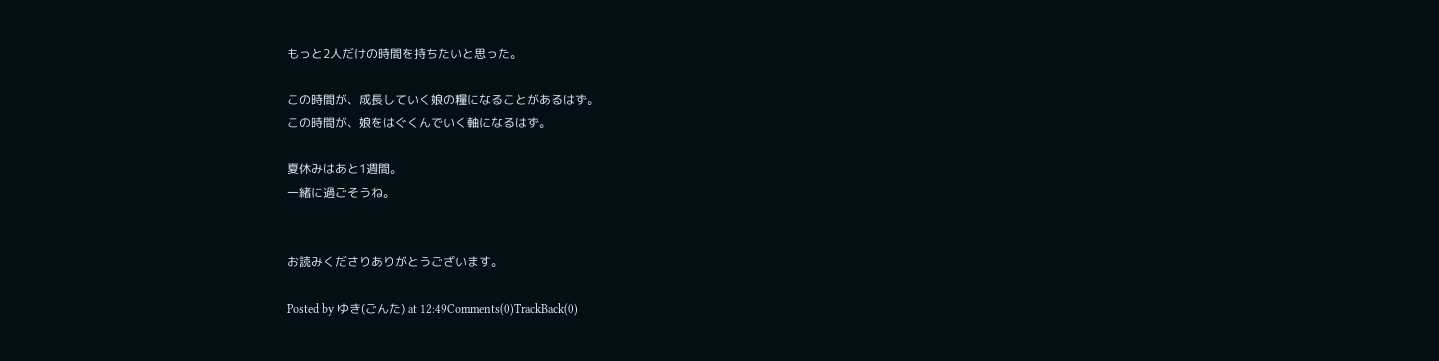もっと2人だけの時間を持ちたいと思った。

この時間が、成長していく娘の糧になることがあるはず。
この時間が、娘をはぐくんでいく軸になるはず。

夏休みはあと1週間。
一緒に過ごそうね。


お読みくださりありがとうございます。

Posted by ゆき(ごんた) at 12:49Comments(0)TrackBack(0)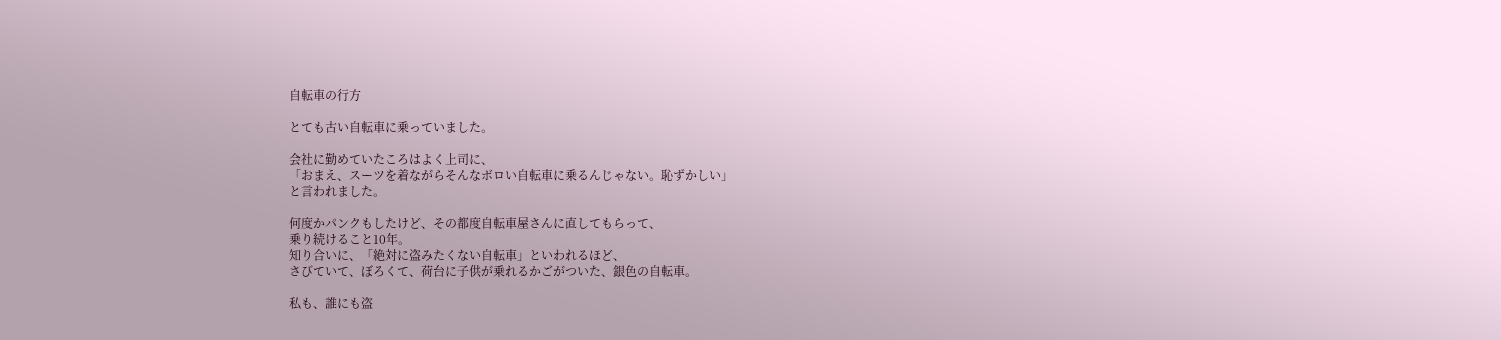自転車の行方

とても古い自転車に乗っていました。

会社に勤めていたころはよく上司に、
「おまえ、スーツを着ながらそんなボロい自転車に乗るんじゃない。恥ずかしい」
と言われました。

何度かパンクもしたけど、その都度自転車屋さんに直してもらって、
乗り続けること10年。
知り合いに、「絶対に盗みたくない自転車」といわれるほど、
さびていて、ぼろくて、荷台に子供が乗れるかごがついた、銀色の自転車。

私も、誰にも盗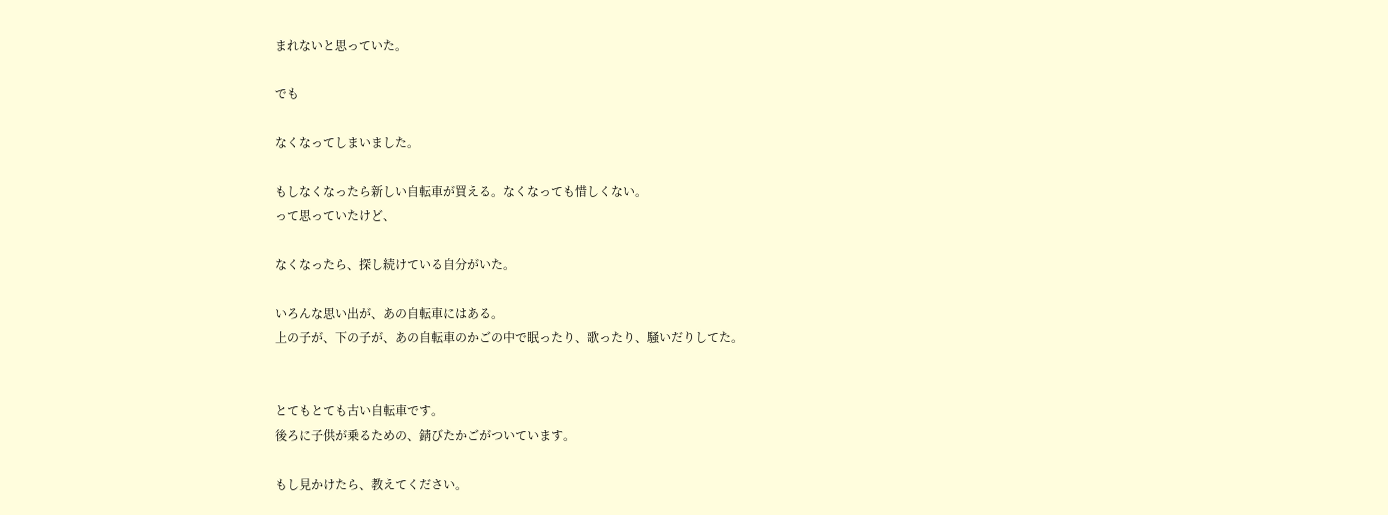まれないと思っていた。

でも

なくなってしまいました。

もしなくなったら新しい自転車が買える。なくなっても惜しくない。
って思っていたけど、

なくなったら、探し続けている自分がいた。

いろんな思い出が、あの自転車にはある。
上の子が、下の子が、あの自転車のかごの中で眠ったり、歌ったり、騒いだりしてた。


とてもとても古い自転車です。
後ろに子供が乗るための、錆びたかごがついています。

もし見かけたら、教えてください。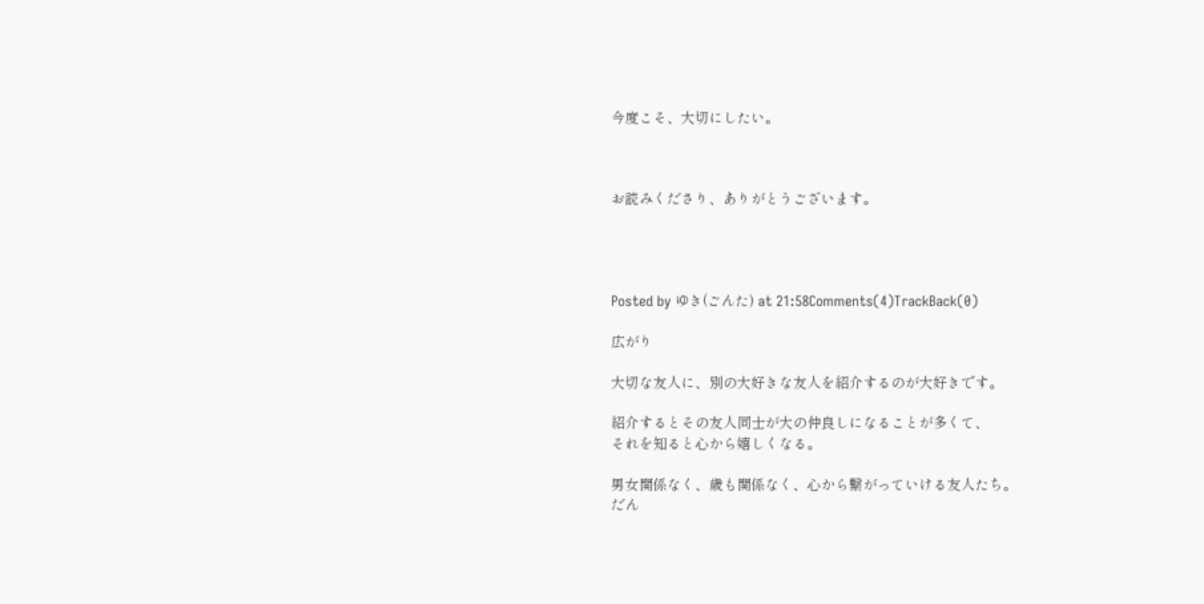今度こそ、大切にしたい。



お読みくださり、ありがとうございます。




Posted by ゆき(ごんた) at 21:58Comments(4)TrackBack(0)

広がり

大切な友人に、別の大好きな友人を紹介するのが大好きです。

紹介するとその友人同士が大の仲良しになることが多くて、
それを知ると心から嬉しくなる。

男女関係なく、歳も関係なく、心から繋がっていける友人たち。
だん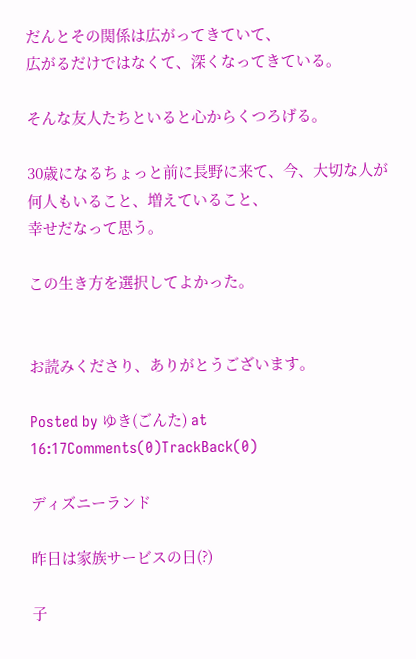だんとその関係は広がってきていて、
広がるだけではなくて、深くなってきている。

そんな友人たちといると心からくつろげる。

30歳になるちょっと前に長野に来て、今、大切な人が何人もいること、増えていること、
幸せだなって思う。

この生き方を選択してよかった。


お読みくださり、ありがとうございます。

Posted by ゆき(ごんた) at 16:17Comments(0)TrackBack(0)

ディズニーランド

昨日は家族サービスの日(?)

子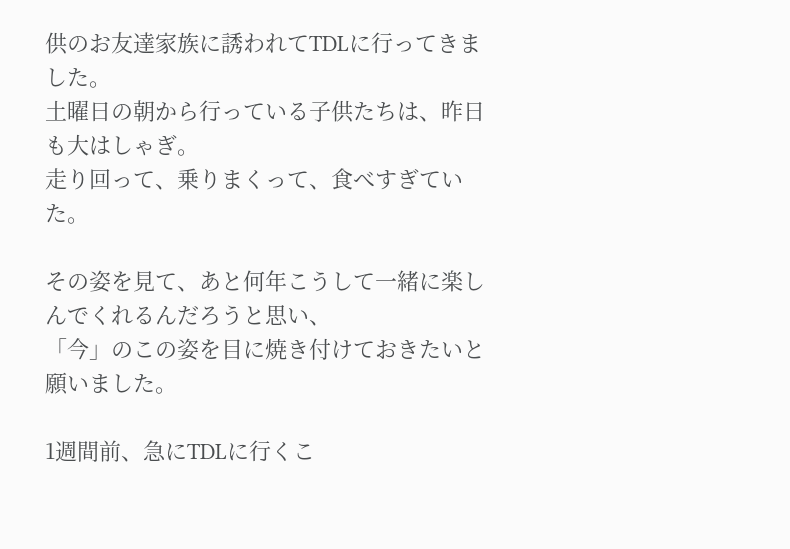供のお友達家族に誘われてTDLに行ってきました。
土曜日の朝から行っている子供たちは、昨日も大はしゃぎ。
走り回って、乗りまくって、食べすぎていた。

その姿を見て、あと何年こうして一緒に楽しんでくれるんだろうと思い、
「今」のこの姿を目に焼き付けておきたいと願いました。

1週間前、急にTDLに行くこ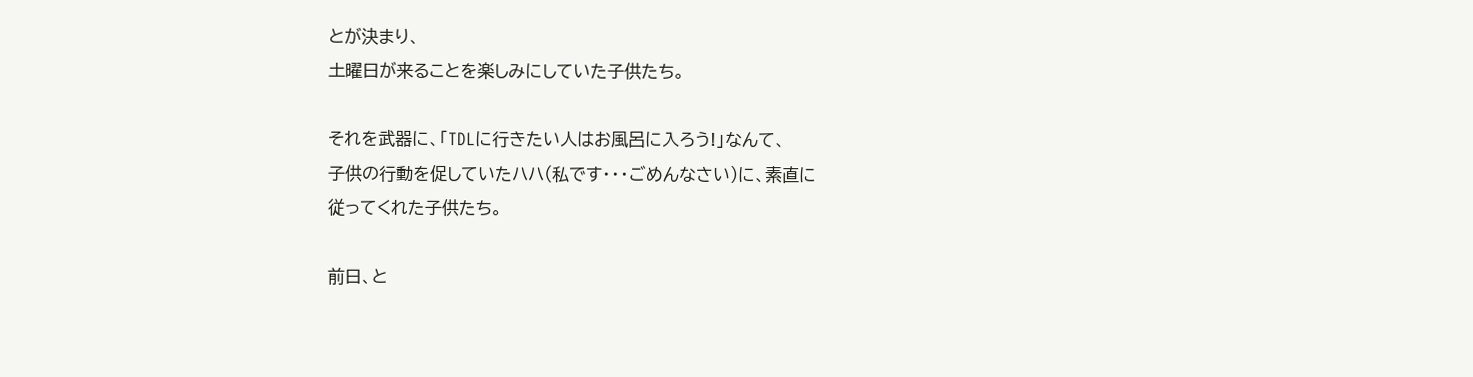とが決まり、
土曜日が来ることを楽しみにしていた子供たち。

それを武器に、「TDLに行きたい人はお風呂に入ろう!」なんて、
子供の行動を促していたハハ(私です・・・ごめんなさい)に、素直に
従ってくれた子供たち。

前日、と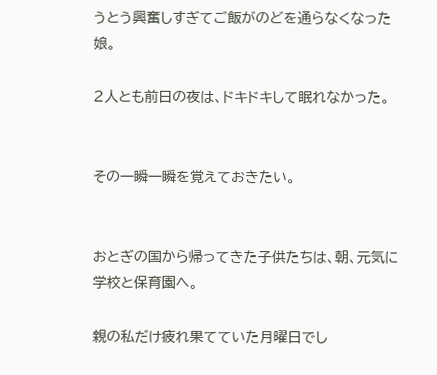うとう興奮しすぎてご飯がのどを通らなくなった娘。

2人とも前日の夜は、ドキドキして眠れなかった。


その一瞬一瞬を覚えておきたい。


おとぎの国から帰ってきた子供たちは、朝、元気に学校と保育園へ。

親の私だけ疲れ果てていた月曜日でし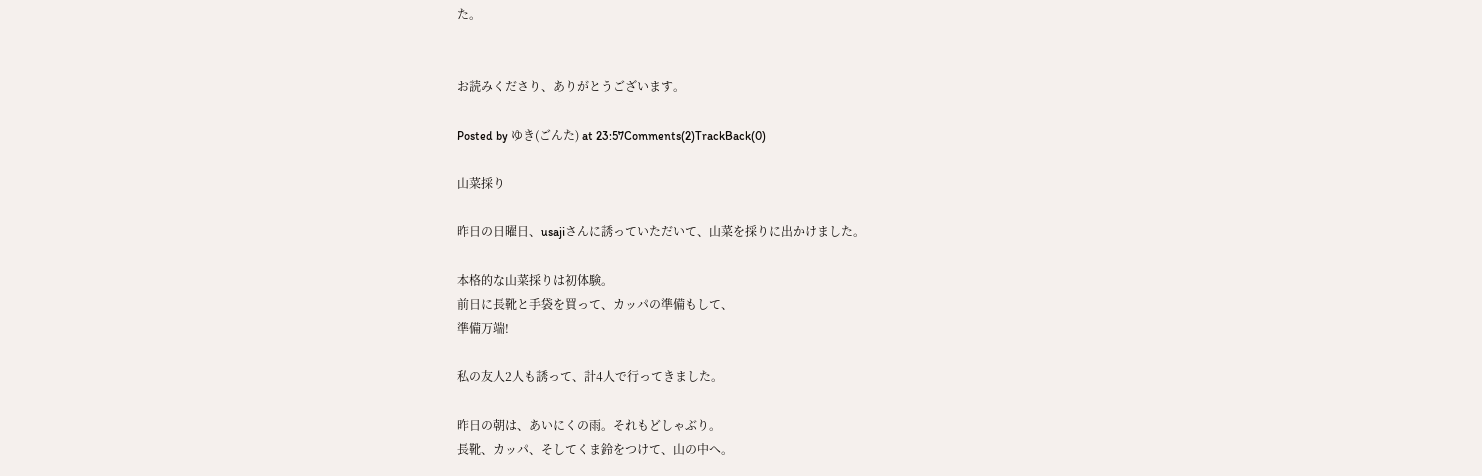た。


お読みくださり、ありがとうございます。

Posted by ゆき(ごんた) at 23:57Comments(2)TrackBack(0)

山菜採り

昨日の日曜日、usajiさんに誘っていただいて、山菜を採りに出かけました。

本格的な山菜採りは初体験。
前日に長靴と手袋を買って、カッパの準備もして、
準備万端!

私の友人2人も誘って、計4人で行ってきました。

昨日の朝は、あいにくの雨。それもどしゃぶり。
長靴、カッパ、そしてくま鈴をつけて、山の中へ。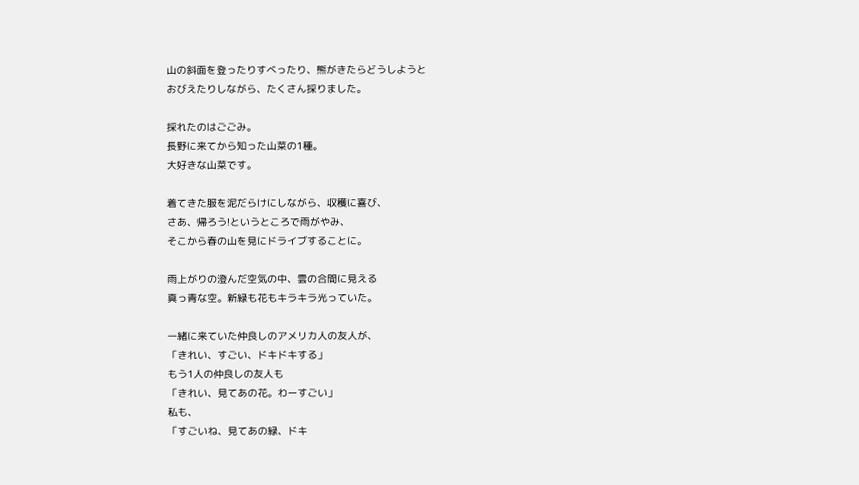山の斜面を登ったりすべったり、熊がきたらどうしようと
おびえたりしながら、たくさん採りました。

採れたのはごごみ。
長野に来てから知った山菜の1種。
大好きな山菜です。

着てきた服を泥だらけにしながら、収穫に喜び、
さあ、帰ろう!というところで雨がやみ、
そこから春の山を見にドライブすることに。

雨上がりの澄んだ空気の中、雲の合間に見える
真っ青な空。新緑も花もキラキラ光っていた。

一緒に来ていた仲良しのアメリカ人の友人が、
「きれい、すごい、ドキドキする」
もう1人の仲良しの友人も
「きれい、見てあの花。わーすごい」
私も、
「すごいね、見てあの緑、ドキ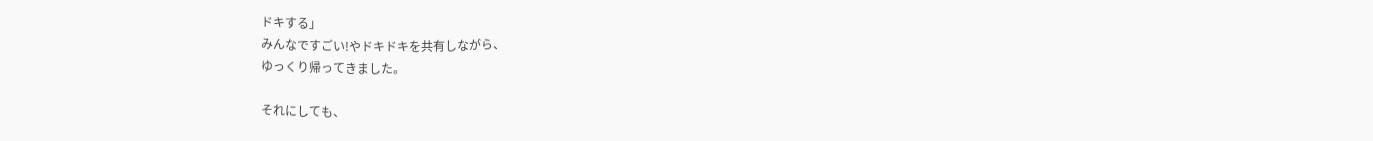ドキする」
みんなですごい!やドキドキを共有しながら、
ゆっくり帰ってきました。

それにしても、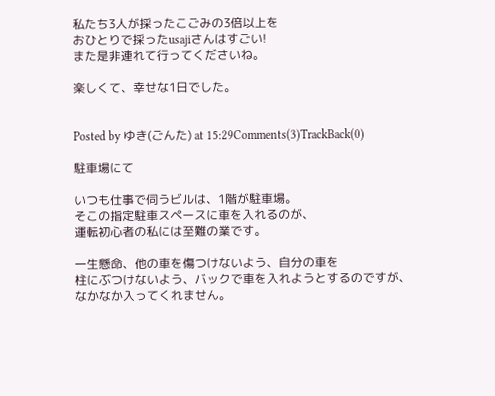私たち3人が採ったこごみの3倍以上を
おひとりで採ったusajiさんはすごい!
また是非連れて行ってくださいね。

楽しくて、幸せな1日でした。


Posted by ゆき(ごんた) at 15:29Comments(3)TrackBack(0)

駐車場にて

いつも仕事で伺うビルは、1階が駐車場。
そこの指定駐車スペースに車を入れるのが、
運転初心者の私には至難の業です。

一生懸命、他の車を傷つけないよう、自分の車を
柱にぶつけないよう、バックで車を入れようとするのですが、
なかなか入ってくれません。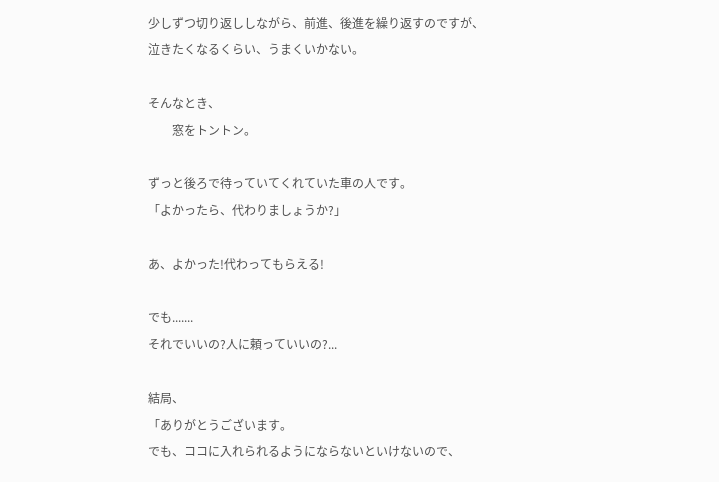少しずつ切り返ししながら、前進、後進を繰り返すのですが、
泣きたくなるくらい、うまくいかない。

そんなとき、
        窓をトントン。

ずっと後ろで待っていてくれていた車の人です。
「よかったら、代わりましょうか?」

あ、よかった!代わってもらえる!

でも.......
それでいいの?人に頼っていいの?...

結局、
「ありがとうございます。
でも、ココに入れられるようにならないといけないので、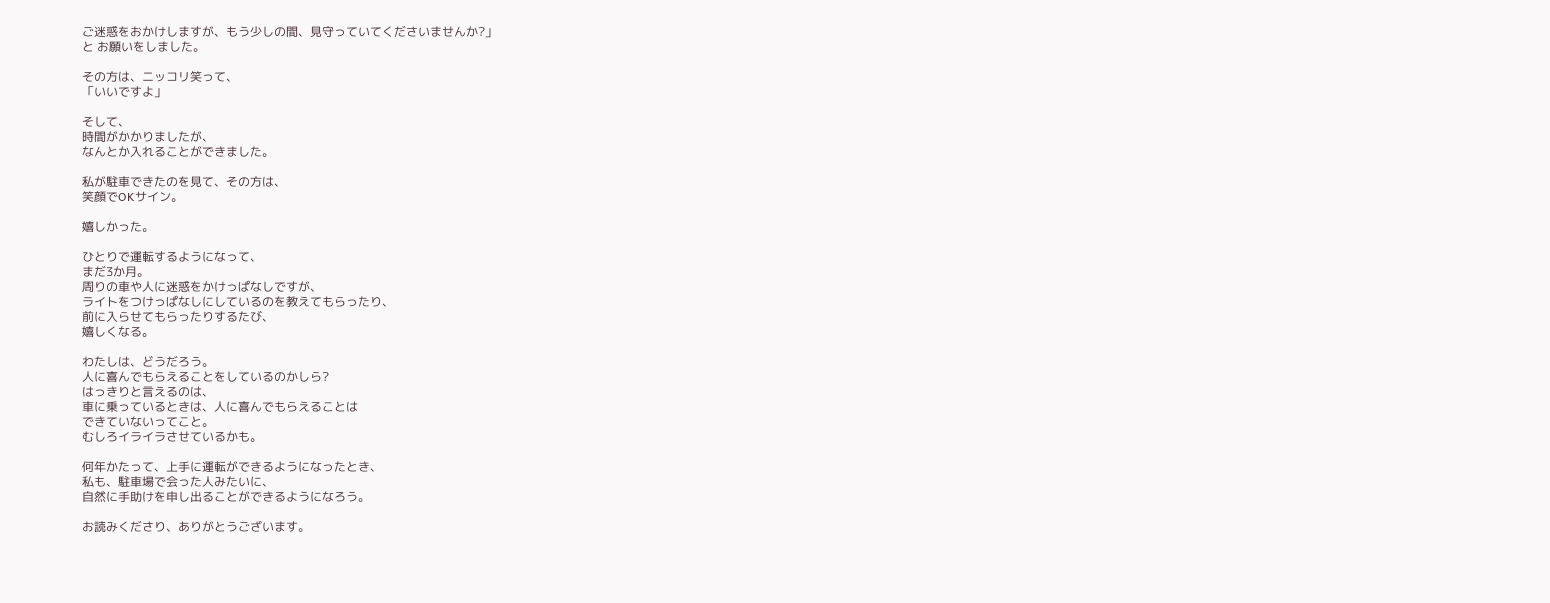ご迷惑をおかけしますが、もう少しの間、見守っていてくださいませんか?」
と お願いをしました。

その方は、ニッコリ笑って、
「いいですよ」

そして、
時間がかかりましたが、
なんとか入れることができました。

私が駐車できたのを見て、その方は、
笑顔でOKサイン。

嬉しかった。

ひとりで運転するようになって、
まだ3か月。
周りの車や人に迷惑をかけっぱなしですが、
ライトをつけっぱなしにしているのを教えてもらったり、
前に入らせてもらったりするたび、
嬉しくなる。

わたしは、どうだろう。
人に喜んでもらえることをしているのかしら?
はっきりと言えるのは、
車に乗っているときは、人に喜んでもらえることは
できていないってこと。
むしろイライラさせているかも。

何年かたって、上手に運転ができるようになったとき、
私も、駐車場で会った人みたいに、
自然に手助けを申し出ることができるようになろう。

お読みくださり、ありがとうございます。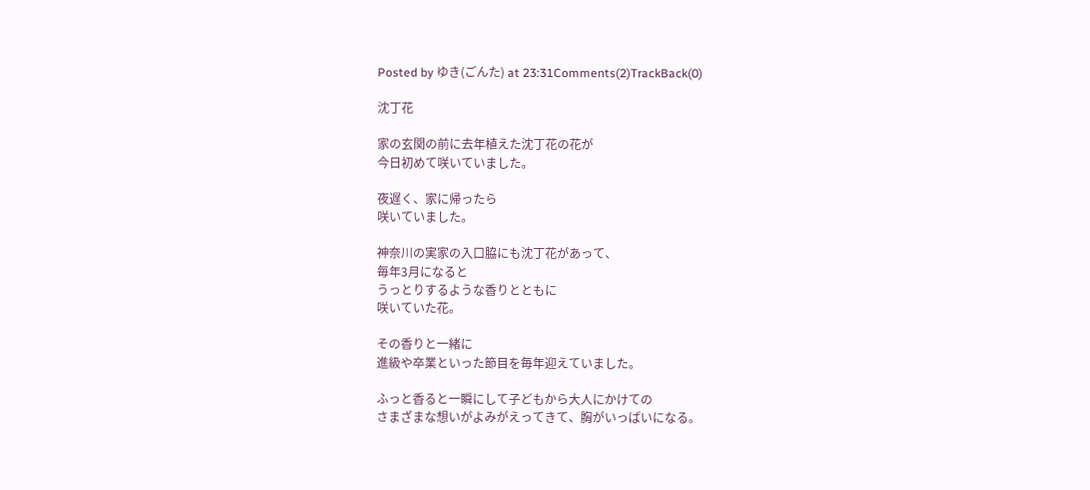Posted by ゆき(ごんた) at 23:31Comments(2)TrackBack(0)

沈丁花

家の玄関の前に去年植えた沈丁花の花が
今日初めて咲いていました。

夜遅く、家に帰ったら
咲いていました。

神奈川の実家の入口脇にも沈丁花があって、
毎年3月になると
うっとりするような香りとともに
咲いていた花。

その香りと一緒に
進級や卒業といった節目を毎年迎えていました。

ふっと香ると一瞬にして子どもから大人にかけての
さまざまな想いがよみがえってきて、胸がいっぱいになる。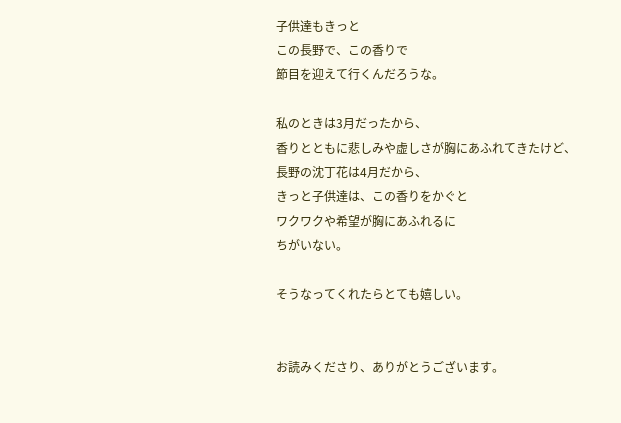子供達もきっと
この長野で、この香りで
節目を迎えて行くんだろうな。

私のときは3月だったから、
香りとともに悲しみや虚しさが胸にあふれてきたけど、
長野の沈丁花は4月だから、
きっと子供達は、この香りをかぐと
ワクワクや希望が胸にあふれるに
ちがいない。

そうなってくれたらとても嬉しい。


お読みくださり、ありがとうございます。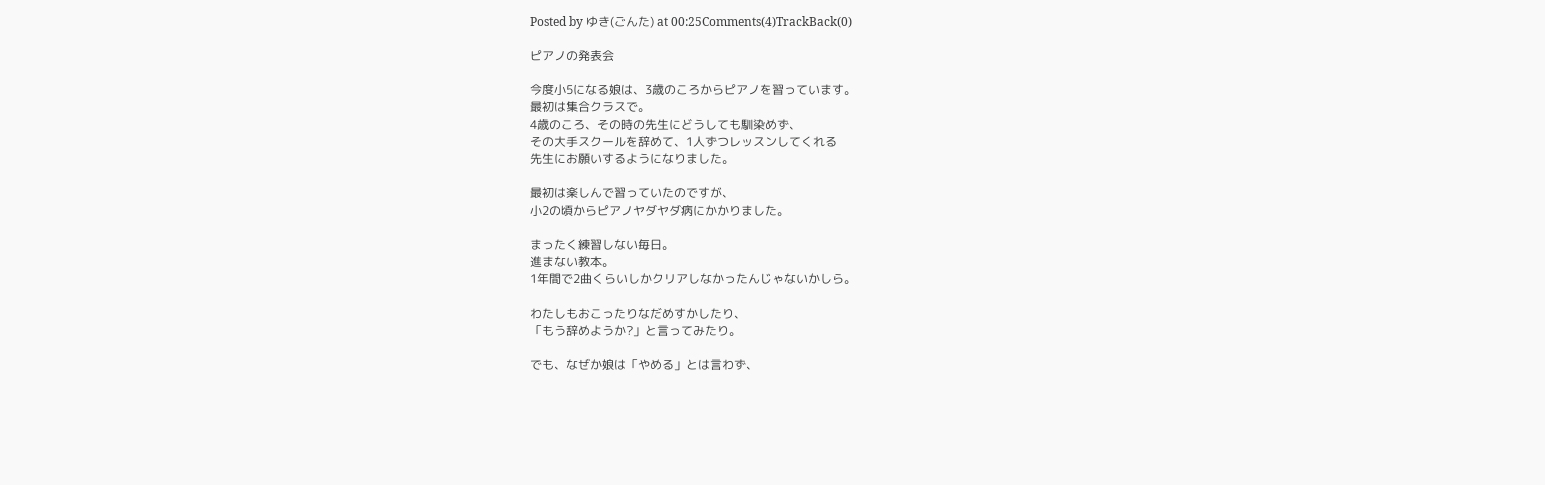Posted by ゆき(ごんた) at 00:25Comments(4)TrackBack(0)

ピアノの発表会

今度小5になる娘は、3歳のころからピアノを習っています。
最初は集合クラスで。
4歳のころ、その時の先生にどうしても馴染めず、
その大手スクールを辞めて、1人ずつレッスンしてくれる
先生にお願いするようになりました。

最初は楽しんで習っていたのですが、
小2の頃からピアノヤダヤダ病にかかりました。

まったく練習しない毎日。
進まない教本。
1年間で2曲くらいしかクリアしなかったんじゃないかしら。

わたしもおこったりなだめすかしたり、
「もう辞めようか?」と言ってみたり。

でも、なぜか娘は「やめる」とは言わず、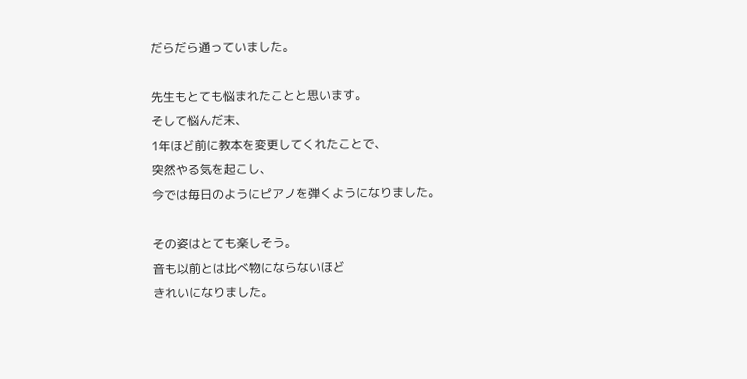だらだら通っていました。

先生もとても悩まれたことと思います。
そして悩んだ末、
1年ほど前に教本を変更してくれたことで、
突然やる気を起こし、
今では毎日のようにピアノを弾くようになりました。

その姿はとても楽しそう。
音も以前とは比べ物にならないほど
きれいになりました。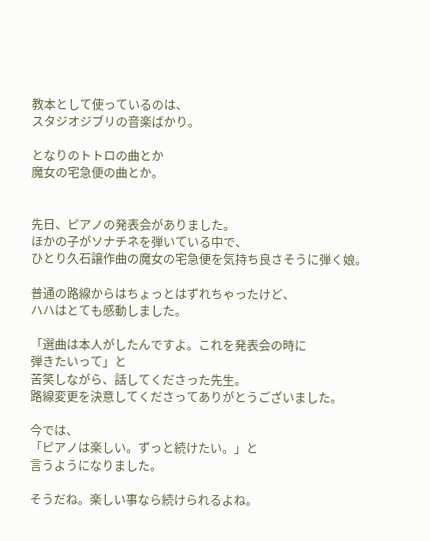教本として使っているのは、
スタジオジブリの音楽ばかり。

となりのトトロの曲とか
魔女の宅急便の曲とか。


先日、ピアノの発表会がありました。
ほかの子がソナチネを弾いている中で、
ひとり久石譲作曲の魔女の宅急便を気持ち良さそうに弾く娘。

普通の路線からはちょっとはずれちゃったけど、
ハハはとても感動しました。

「選曲は本人がしたんですよ。これを発表会の時に
弾きたいって」と
苦笑しながら、話してくださった先生。
路線変更を決意してくださってありがとうございました。

今では、
「ピアノは楽しい。ずっと続けたい。」と
言うようになりました。

そうだね。楽しい事なら続けられるよね。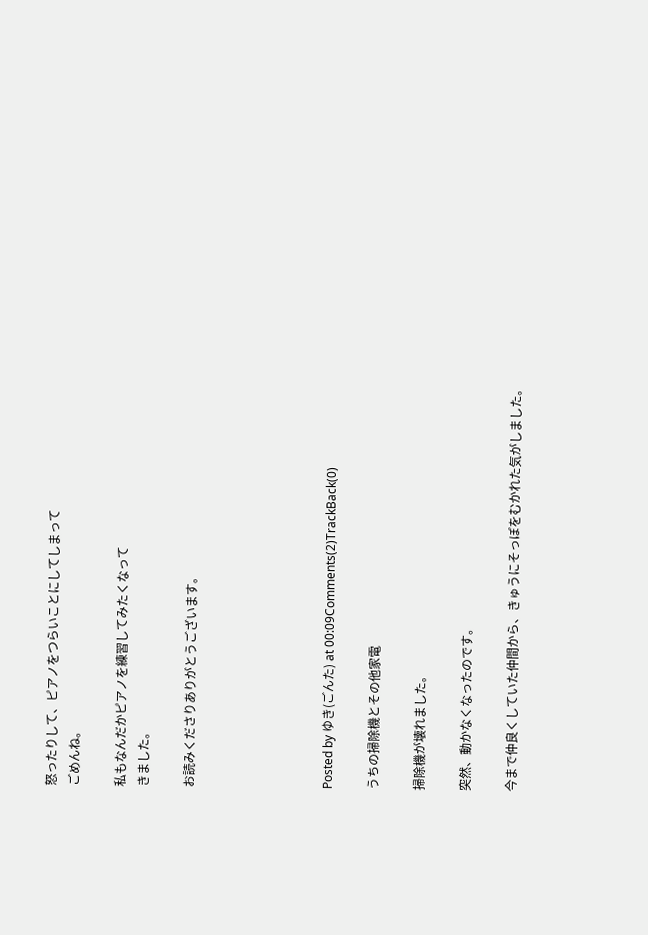怒ったりして、ピアノをつらいことにしてしまって
ごめんね。

私もなんだかピアノを練習してみたくなって
きました。

お読みくださりありがとうございます。





Posted by ゆき(ごんた) at 00:09Comments(2)TrackBack(0)

うちの掃除機とその他家電

掃除機が壊れました。

突然、動かなくなったのです。

今まで仲良くしていた仲間から、きゅうにそっぽをむかれた気がしました。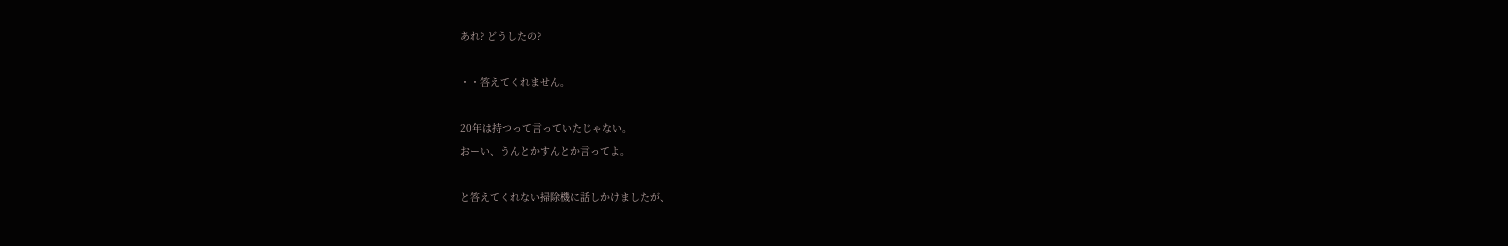あれ? どうしたの?

・・答えてくれません。

20年は持つって言っていたじゃない。
おーい、うんとかすんとか言ってよ。

と答えてくれない掃除機に話しかけましたが、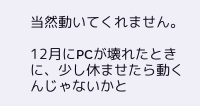当然動いてくれません。

12月にPCが壊れたときに、少し休ませたら動くんじゃないかと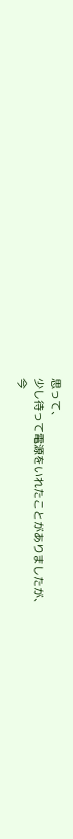思って、
少し待って電源をいれたことがありましたが、
今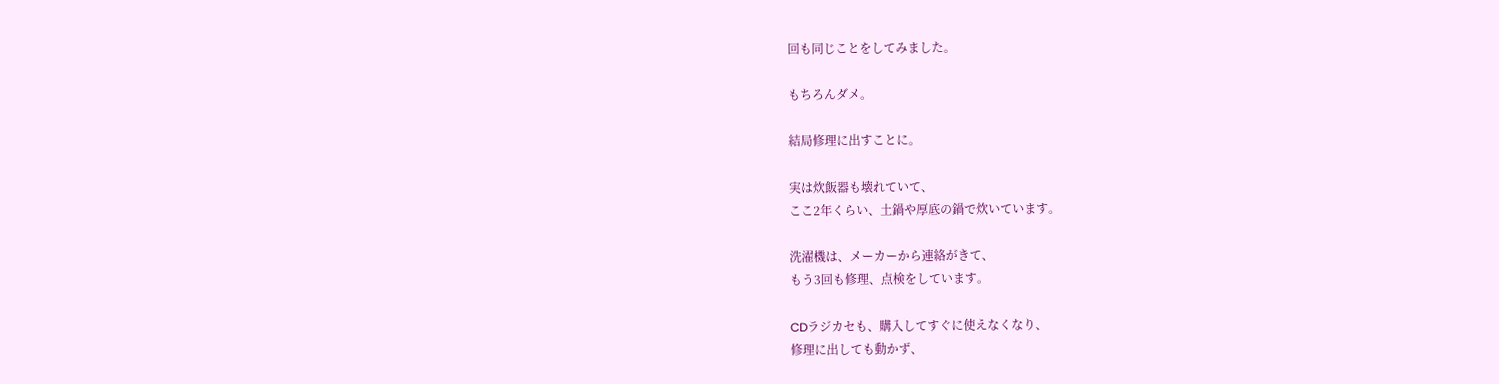回も同じことをしてみました。

もちろんダメ。

結局修理に出すことに。

実は炊飯器も壊れていて、
ここ2年くらい、土鍋や厚底の鍋で炊いています。

洗濯機は、メーカーから連絡がきて、
もう3回も修理、点検をしています。

CDラジカセも、購入してすぐに使えなくなり、
修理に出しても動かず、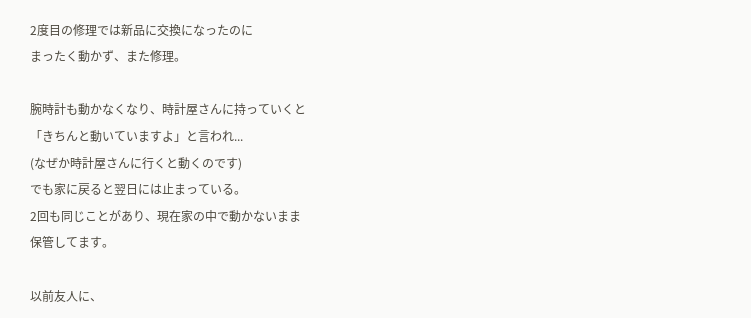2度目の修理では新品に交換になったのに
まったく動かず、また修理。

腕時計も動かなくなり、時計屋さんに持っていくと
「きちんと動いていますよ」と言われ...
(なぜか時計屋さんに行くと動くのです)
でも家に戻ると翌日には止まっている。
2回も同じことがあり、現在家の中で動かないまま
保管してます。

以前友人に、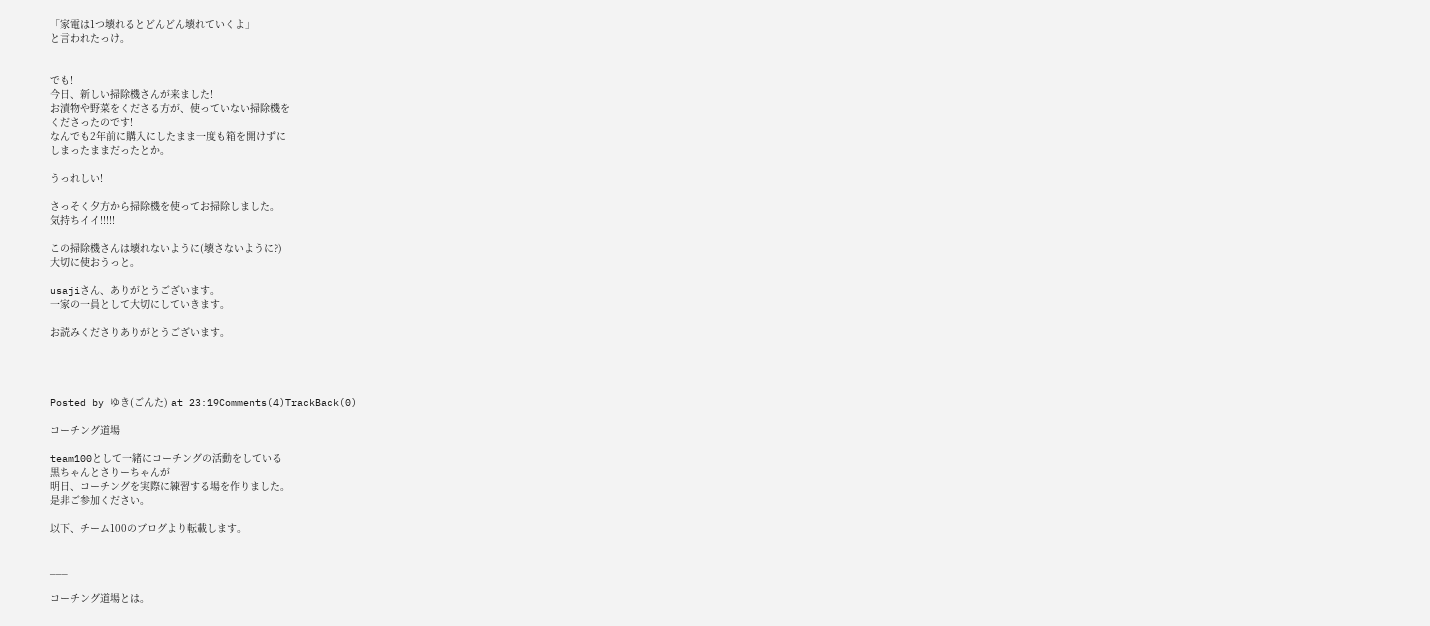「家電は1つ壊れるとどんどん壊れていくよ」
と言われたっけ。


でも!
今日、新しい掃除機さんが来ました!
お漬物や野菜をくださる方が、使っていない掃除機を
くださったのです!
なんでも2年前に購入にしたまま一度も箱を開けずに
しまったままだったとか。

うっれしい!

さっそく夕方から掃除機を使ってお掃除しました。
気持ちイイ!!!!!

この掃除機さんは壊れないように(壊さないように?)
大切に使おうっと。

usajiさん、ありがとうございます。
一家の一員として大切にしていきます。

お読みくださりありがとうございます。




Posted by ゆき(ごんた) at 23:19Comments(4)TrackBack(0)

コーチング道場

team100として一緒にコーチングの活動をしている
黒ちゃんとさりーちゃんが
明日、コーチングを実際に練習する場を作りました。
是非ご参加ください。

以下、チーム100のブログより転載します。


___

コーチング道場とは。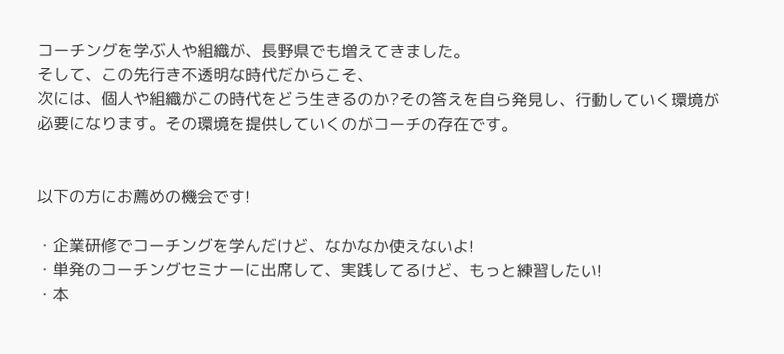コーチングを学ぶ人や組織が、長野県でも増えてきました。
そして、この先行き不透明な時代だからこそ、
次には、個人や組織がこの時代をどう生きるのか?その答えを自ら発見し、行動していく環境が必要になります。その環境を提供していくのがコーチの存在です。


以下の方にお薦めの機会です!

・企業研修でコーチングを学んだけど、なかなか使えないよ!
・単発のコーチングセミナーに出席して、実践してるけど、もっと練習したい!
・本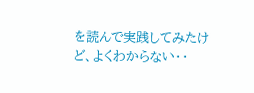を読んで実践してみたけど、よくわからない・・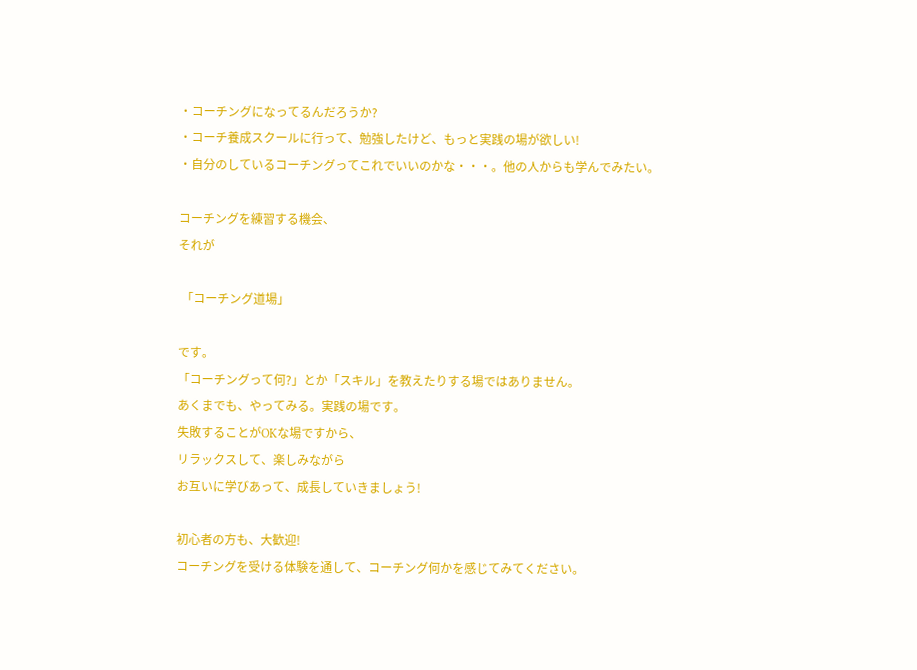・コーチングになってるんだろうか?
・コーチ養成スクールに行って、勉強したけど、もっと実践の場が欲しい!
・自分のしているコーチングってこれでいいのかな・・・。他の人からも学んでみたい。

コーチングを練習する機会、
それが

 「コーチング道場」

です。
「コーチングって何?」とか「スキル」を教えたりする場ではありません。
あくまでも、やってみる。実践の場です。
失敗することがOKな場ですから、
リラックスして、楽しみながら
お互いに学びあって、成長していきましょう!

初心者の方も、大歓迎!
コーチングを受ける体験を通して、コーチング何かを感じてみてください。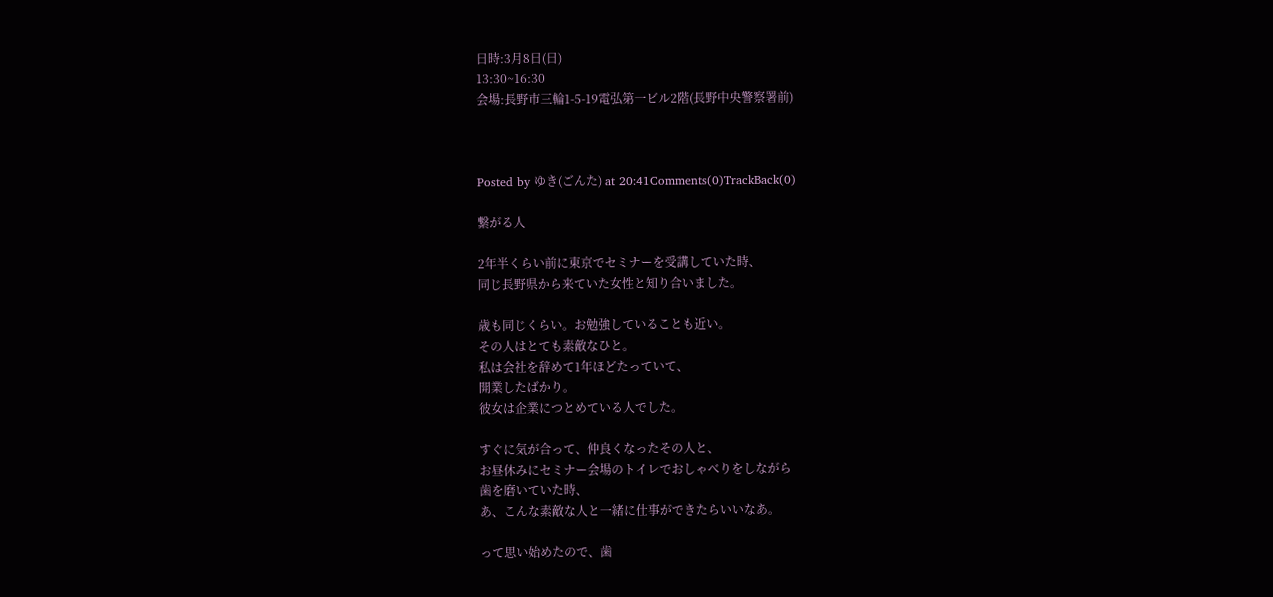日時:3月8日(日)
13:30~16:30
会場:長野市三輪1-5-19電弘第一ビル2階(長野中央警察署前)



Posted by ゆき(ごんた) at 20:41Comments(0)TrackBack(0)

繋がる人

2年半くらい前に東京でセミナーを受講していた時、
同じ長野県から来ていた女性と知り合いました。

歳も同じくらい。お勉強していることも近い。
その人はとても素敵なひと。
私は会社を辞めて1年ほどたっていて、
開業したばかり。
彼女は企業につとめている人でした。

すぐに気が合って、仲良くなったその人と、
お昼休みにセミナー会場のトイレでおしゃべりをしながら
歯を磨いていた時、
あ、こんな素敵な人と一緒に仕事ができたらいいなあ。

って思い始めたので、歯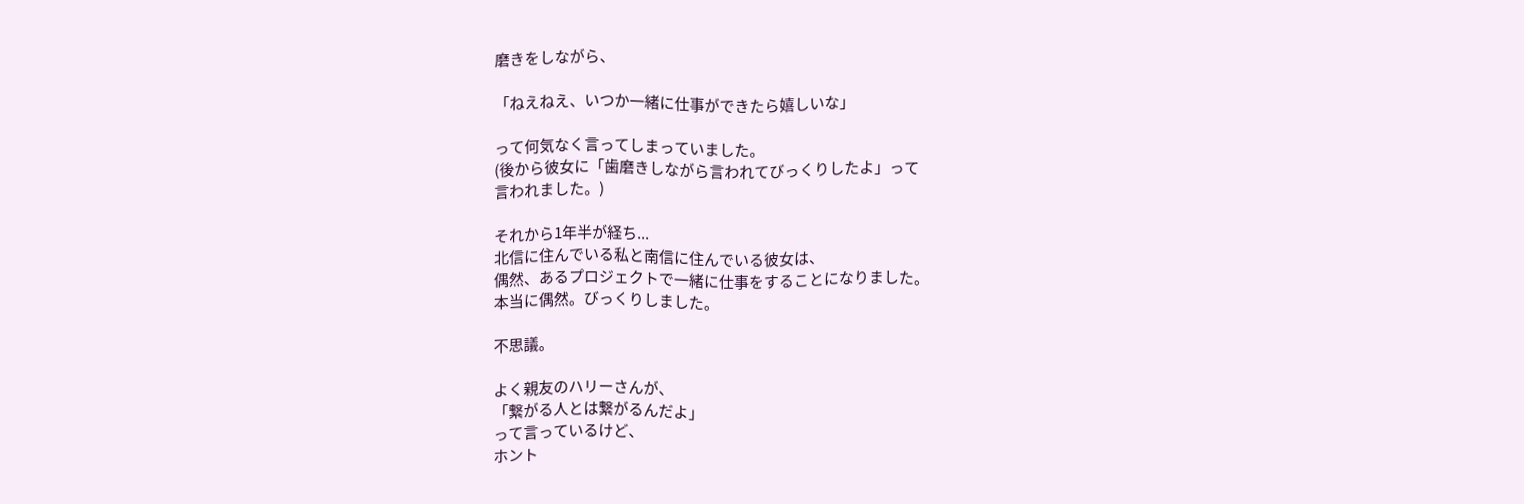磨きをしながら、

「ねえねえ、いつか一緒に仕事ができたら嬉しいな」

って何気なく言ってしまっていました。
(後から彼女に「歯磨きしながら言われてびっくりしたよ」って
言われました。)

それから1年半が経ち...
北信に住んでいる私と南信に住んでいる彼女は、
偶然、あるプロジェクトで一緒に仕事をすることになりました。
本当に偶然。びっくりしました。

不思議。

よく親友のハリーさんが、
「繋がる人とは繋がるんだよ」
って言っているけど、
ホント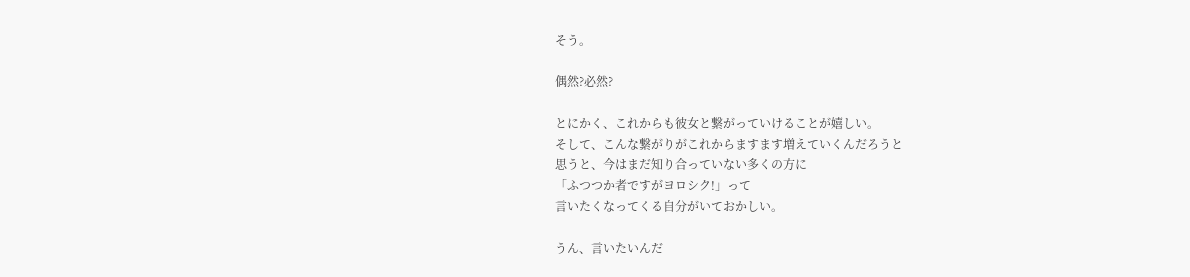そう。

偶然?必然?

とにかく、これからも彼女と繋がっていけることが嬉しい。
そして、こんな繋がりがこれからますます増えていくんだろうと
思うと、今はまだ知り合っていない多くの方に
「ふつつか者ですがヨロシク!」って
言いたくなってくる自分がいておかしい。

うん、言いたいんだ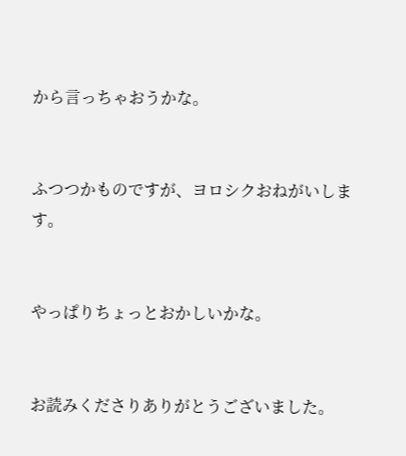から言っちゃおうかな。


ふつつかものですが、ヨロシクおねがいします。


やっぱりちょっとおかしいかな。


お読みくださりありがとうございました。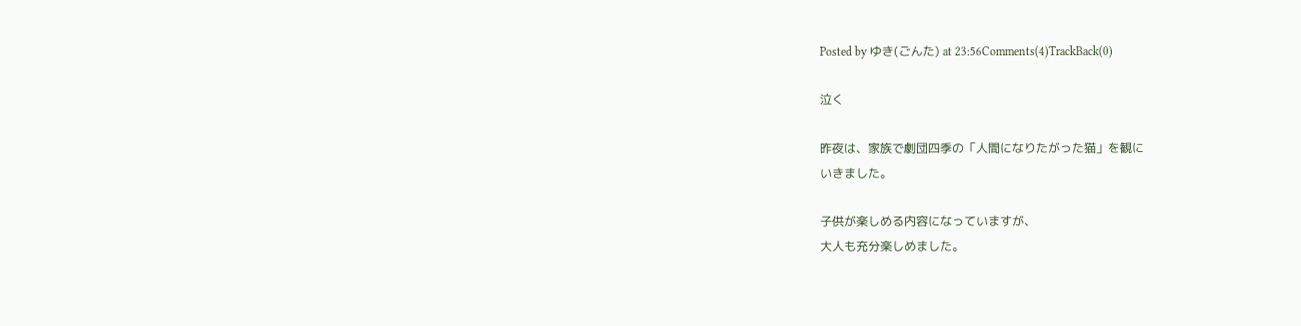Posted by ゆき(ごんた) at 23:56Comments(4)TrackBack(0)

泣く

昨夜は、家族で劇団四季の「人間になりたがった猫」を観に
いきました。

子供が楽しめる内容になっていますが、
大人も充分楽しめました。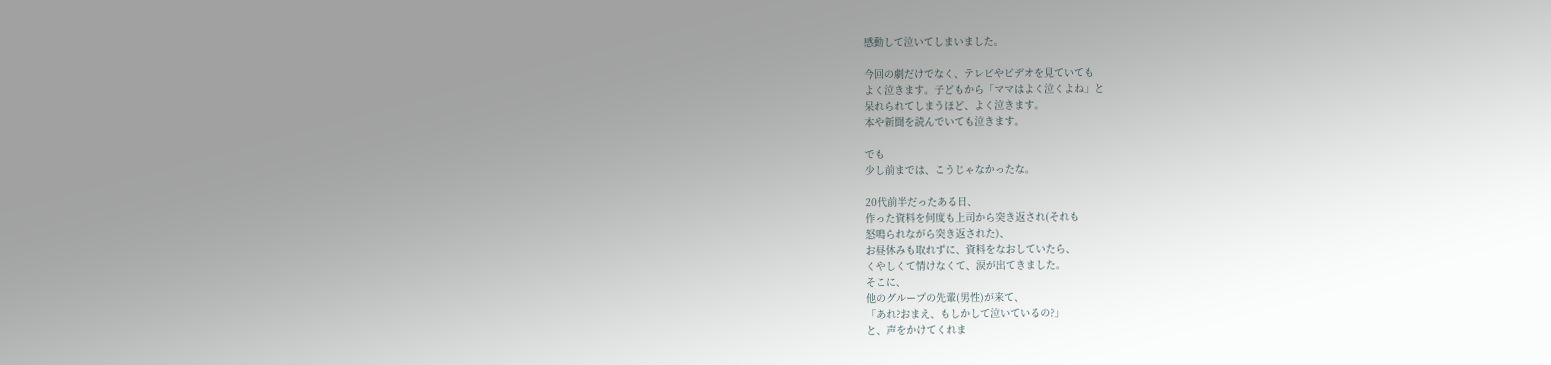感動して泣いてしまいました。

今回の劇だけでなく、テレビやビデオを見ていても
よく泣きます。子どもから「ママはよく泣くよね」と
呆れられてしまうほど、よく泣きます。
本や新聞を読んでいても泣きます。

でも
少し前までは、こうじゃなかったな。

20代前半だったある日、
作った資料を何度も上司から突き返され(それも
怒鳴られながら突き返された)、
お昼休みも取れずに、資料をなおしていたら、
くやしくて情けなくて、涙が出てきました。
そこに、
他のグループの先輩(男性)が来て、
「あれ?おまえ、もしかして泣いているの?」
と、声をかけてくれま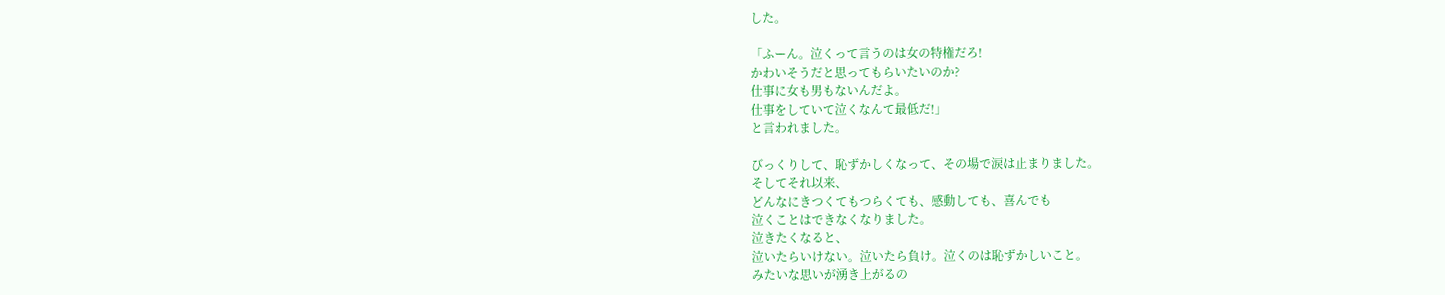した。

「ふーん。泣くって言うのは女の特権だろ!
かわいそうだと思ってもらいたいのか?
仕事に女も男もないんだよ。
仕事をしていて泣くなんて最低だ!」
と言われました。

びっくりして、恥ずかしくなって、その場で涙は止まりました。
そしてそれ以来、
どんなにきつくてもつらくても、感動しても、喜んでも
泣くことはできなくなりました。
泣きたくなると、
泣いたらいけない。泣いたら負け。泣くのは恥ずかしいこと。
みたいな思いが湧き上がるの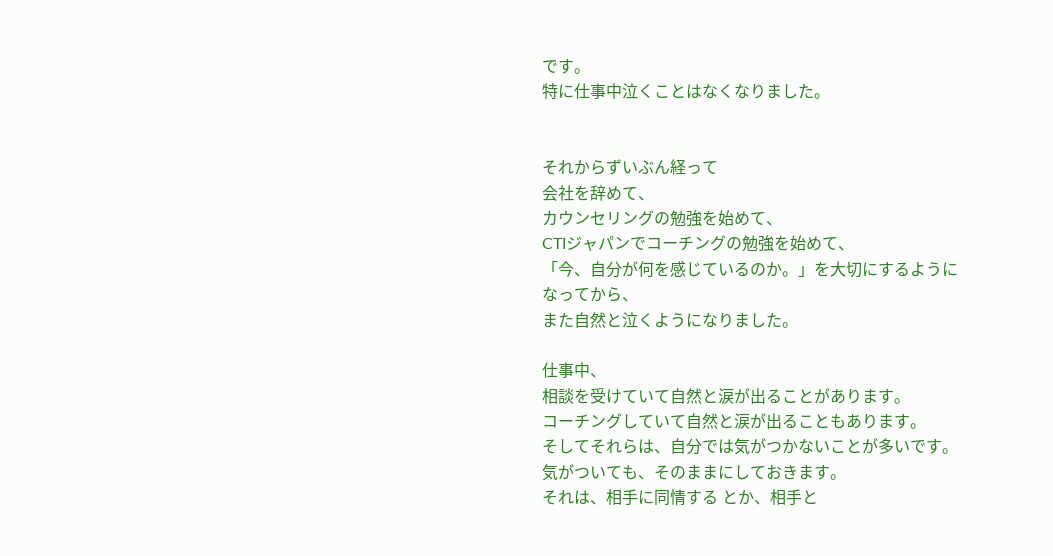です。
特に仕事中泣くことはなくなりました。


それからずいぶん経って
会社を辞めて、
カウンセリングの勉強を始めて、
CTIジャパンでコーチングの勉強を始めて、
「今、自分が何を感じているのか。」を大切にするように
なってから、
また自然と泣くようになりました。

仕事中、
相談を受けていて自然と涙が出ることがあります。
コーチングしていて自然と涙が出ることもあります。
そしてそれらは、自分では気がつかないことが多いです。
気がついても、そのままにしておきます。
それは、相手に同情する とか、相手と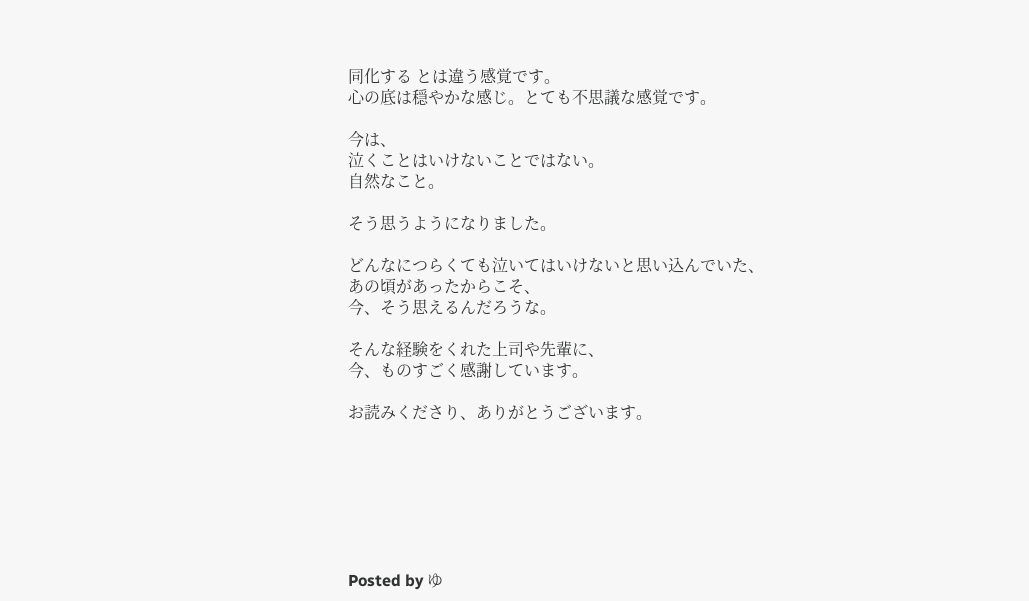同化する とは違う感覚です。
心の底は穏やかな感じ。とても不思議な感覚です。

今は、
泣くことはいけないことではない。
自然なこと。

そう思うようになりました。

どんなにつらくても泣いてはいけないと思い込んでいた、
あの頃があったからこそ、
今、そう思えるんだろうな。

そんな経験をくれた上司や先輩に、
今、ものすごく感謝しています。

お読みくださり、ありがとうございます。







Posted by ゆ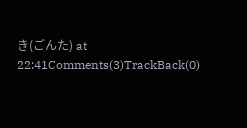き(ごんた) at 22:41Comments(3)TrackBack(0)